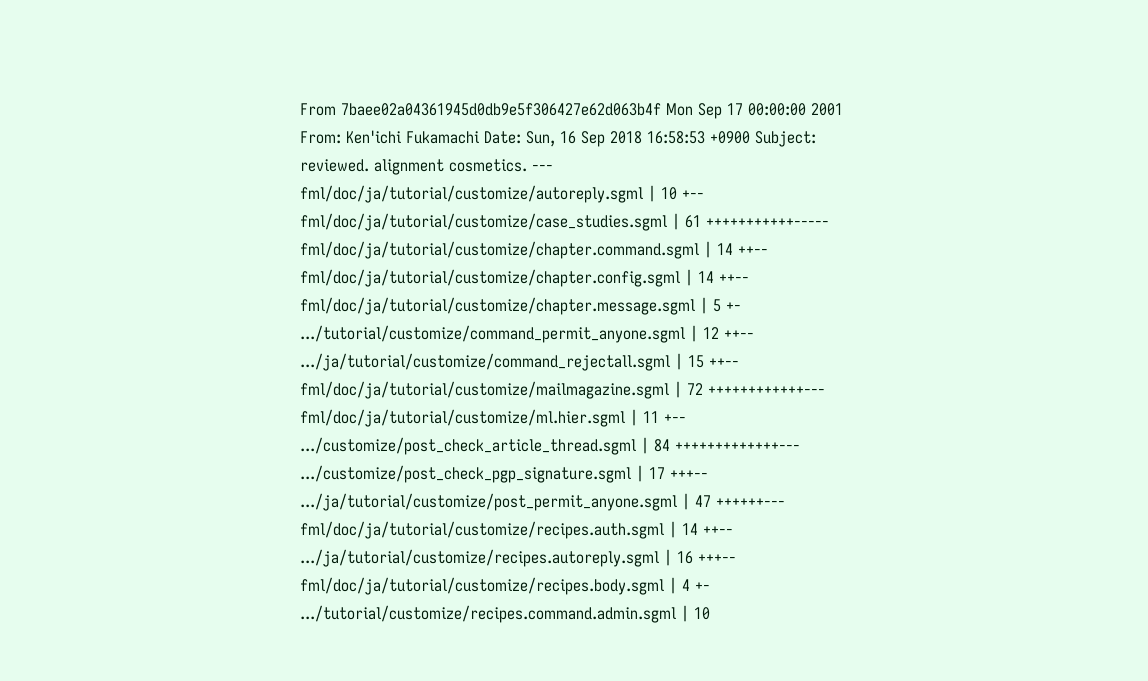From 7baee02a04361945d0db9e5f306427e62d063b4f Mon Sep 17 00:00:00 2001 From: Ken'ichi Fukamachi Date: Sun, 16 Sep 2018 16:58:53 +0900 Subject: reviewed. alignment cosmetics. --- fml/doc/ja/tutorial/customize/autoreply.sgml | 10 +-- fml/doc/ja/tutorial/customize/case_studies.sgml | 61 +++++++++++----- fml/doc/ja/tutorial/customize/chapter.command.sgml | 14 ++-- fml/doc/ja/tutorial/customize/chapter.config.sgml | 14 ++-- fml/doc/ja/tutorial/customize/chapter.message.sgml | 5 +- .../tutorial/customize/command_permit_anyone.sgml | 12 ++-- .../ja/tutorial/customize/command_rejectall.sgml | 15 ++-- fml/doc/ja/tutorial/customize/mailmagazine.sgml | 72 ++++++++++++--- fml/doc/ja/tutorial/customize/ml.hier.sgml | 11 +-- .../customize/post_check_article_thread.sgml | 84 +++++++++++++--- .../customize/post_check_pgp_signature.sgml | 17 +++-- .../ja/tutorial/customize/post_permit_anyone.sgml | 47 ++++++--- fml/doc/ja/tutorial/customize/recipes.auth.sgml | 14 ++-- .../ja/tutorial/customize/recipes.autoreply.sgml | 16 +++-- fml/doc/ja/tutorial/customize/recipes.body.sgml | 4 +- .../tutorial/customize/recipes.command.admin.sgml | 10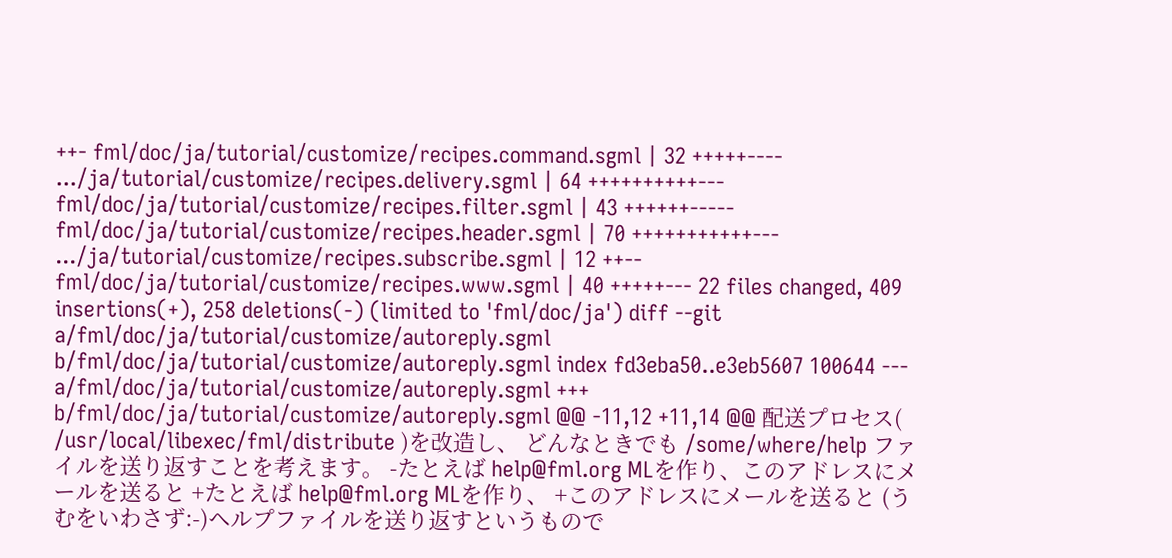++- fml/doc/ja/tutorial/customize/recipes.command.sgml | 32 +++++---- .../ja/tutorial/customize/recipes.delivery.sgml | 64 ++++++++++--- fml/doc/ja/tutorial/customize/recipes.filter.sgml | 43 ++++++----- fml/doc/ja/tutorial/customize/recipes.header.sgml | 70 +++++++++++--- .../ja/tutorial/customize/recipes.subscribe.sgml | 12 ++-- fml/doc/ja/tutorial/customize/recipes.www.sgml | 40 +++++--- 22 files changed, 409 insertions(+), 258 deletions(-) (limited to 'fml/doc/ja') diff --git a/fml/doc/ja/tutorial/customize/autoreply.sgml b/fml/doc/ja/tutorial/customize/autoreply.sgml index fd3eba50..e3eb5607 100644 --- a/fml/doc/ja/tutorial/customize/autoreply.sgml +++ b/fml/doc/ja/tutorial/customize/autoreply.sgml @@ -11,12 +11,14 @@ 配送プロセス( /usr/local/libexec/fml/distribute )を改造し、 どんなときでも /some/where/help ファイルを送り返すことを考えます。 -たとえば help@fml.org MLを作り、このアドレスにメールを送ると +たとえば help@fml.org MLを作り、 +このアドレスにメールを送ると (うむをいわさず:-)ヘルプファイルを送り返すというもので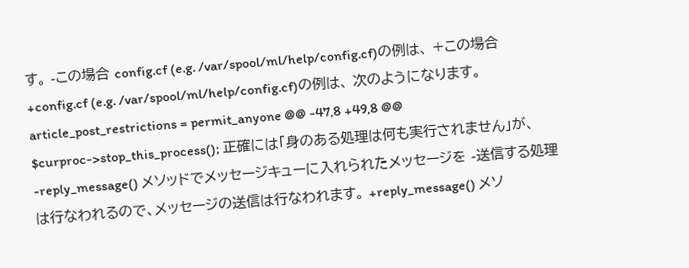す。 -この場合 config.cf (e.g. /var/spool/ml/help/config.cf)の例は、 +この場合 +config.cf (e.g. /var/spool/ml/help/config.cf)の例は、 次のようになります。 article_post_restrictions = permit_anyone @@ -47,8 +49,8 @@ $curproc->stop_this_process(); 正確には「身のある処理は何も実行されません」が、 -reply_message() メソッドでメッセージキューに入れられたメッセージを -送信する処理は行なわれるので、メッセージの送信は行なわれます。 +reply_message() メソ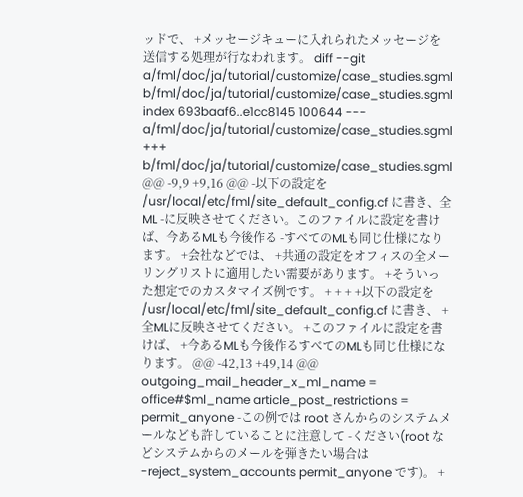ッドで、 +メッセージキューに入れられたメッセージを送信する処理が行なわれます。 diff --git a/fml/doc/ja/tutorial/customize/case_studies.sgml b/fml/doc/ja/tutorial/customize/case_studies.sgml index 693baaf6..e1cc8145 100644 --- a/fml/doc/ja/tutorial/customize/case_studies.sgml +++ b/fml/doc/ja/tutorial/customize/case_studies.sgml @@ -9,9 +9,16 @@ -以下の設定を /usr/local/etc/fml/site_default_config.cf に書き、全ML -に反映させてください。このファイルに設定を書けば、今あるMLも今後作る -すべてのMLも同じ仕様になります。 +会社などでは、 +共通の設定をオフィスの全メーリングリストに適用したい需要があります。 +そういった想定でのカスタマイズ例です。 + + + +以下の設定を /usr/local/etc/fml/site_default_config.cf に書き、 +全MLに反映させてください。 +このファイルに設定を書けば、 +今あるMLも今後作るすべてのMLも同じ仕様になります。 @@ -42,13 +49,14 @@ outgoing_mail_header_x_ml_name = office#$ml_name article_post_restrictions = permit_anyone -この例では root さんからのシステムメールなども許していることに注意して -ください(root などシステムからのメールを弾きたい場合は -reject_system_accounts permit_anyone です)。 +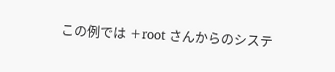この例では +root さんからのシステ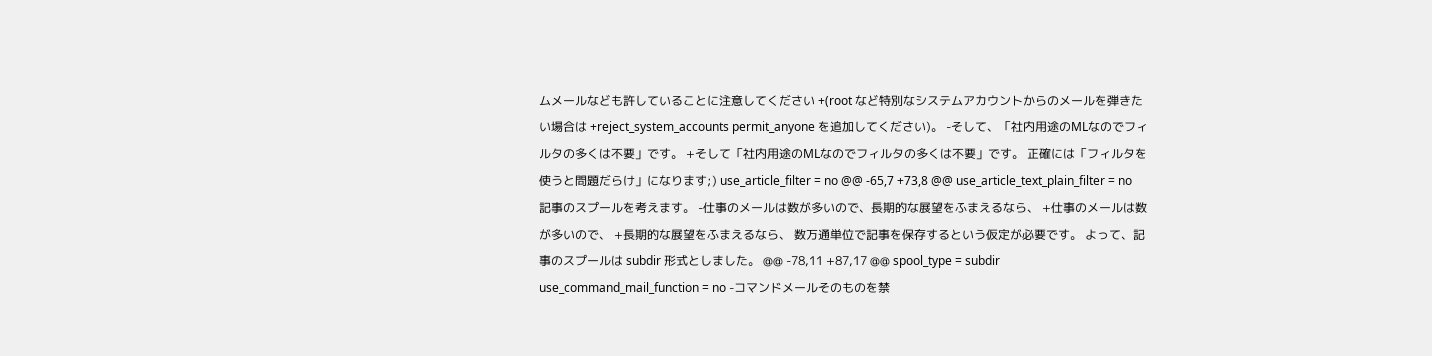ムメールなども許していることに注意してください +(root など特別なシステムアカウントからのメールを弾きたい場合は +reject_system_accounts permit_anyone を追加してください)。 -そして、「社内用途のMLなのでフィルタの多くは不要」です。 +そして「社内用途のMLなのでフィルタの多くは不要」です。 正確には「フィルタを使うと問題だらけ」になります;) use_article_filter = no @@ -65,7 +73,8 @@ use_article_text_plain_filter = no 記事のスプールを考えます。 -仕事のメールは数が多いので、長期的な展望をふまえるなら、 +仕事のメールは数が多いので、 +長期的な展望をふまえるなら、 数万通単位で記事を保存するという仮定が必要です。 よって、記事のスプールは subdir 形式としました。 @@ -78,11 +87,17 @@ spool_type = subdir use_command_mail_function = no -コマンドメールそのものを禁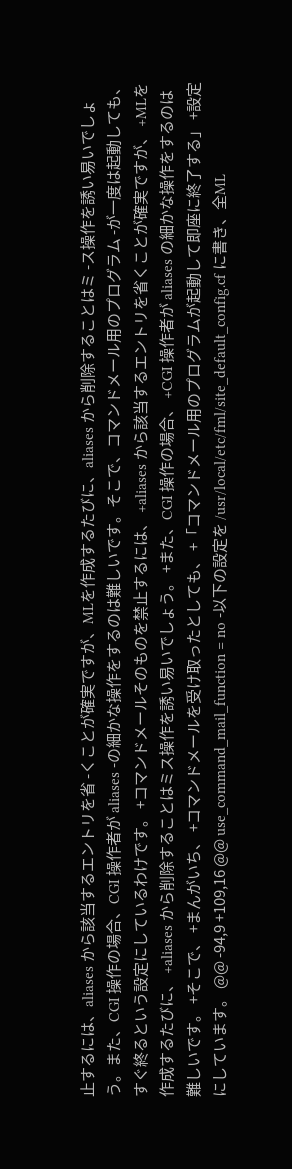止するには、aliases から該当するエントリを省 -くことが確実ですが、MLを作成するたびに、aliases から削除することはミ -ス操作を誘い易いでしょう。また、CGI 操作の場合、CGI 操作者が aliases -の細かな操作をするのは難しいです。そこで、コマンドメール用のプログラム -が一度は起動しても、すぐ終るという設定にしているわけです。 +コマンドメールそのものを禁止するには、 +aliases から該当するエントリを省くことが確実ですが、 +MLを作成するたびに、 +aliases から削除することはミス操作を誘い易いでしょう。 +また、CGI 操作の場合、 +CGI 操作者が aliases の細かな操作をするのは難しいです。 +そこで、 +まんがいち、 +コマンドメールを受け取ったとしても、 +「コマンドメール用のプログラムが起動して即座に終了する」 +設定にしています。 @@ -94,9 +109,16 @@ use_command_mail_function = no -以下の設定を /usr/local/etc/fml/site_default_config.cf に書き、全ML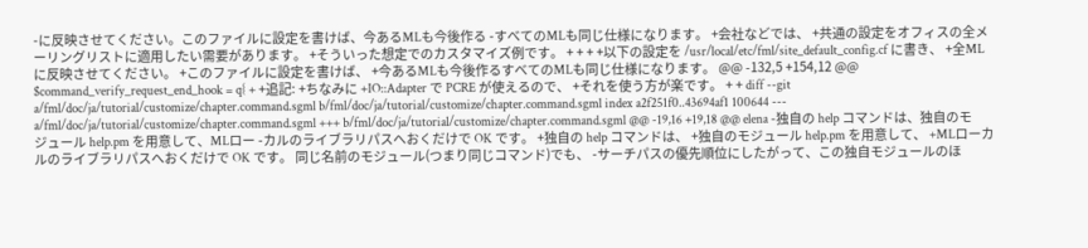-に反映させてください。このファイルに設定を書けば、今あるMLも今後作る -すべてのMLも同じ仕様になります。 +会社などでは、 +共通の設定をオフィスの全メーリングリストに適用したい需要があります。 +そういった想定でのカスタマイズ例です。 + + + +以下の設定を /usr/local/etc/fml/site_default_config.cf に書き、 +全MLに反映させてください。 +このファイルに設定を書けば、 +今あるMLも今後作るすべてのMLも同じ仕様になります。 @@ -132,5 +154,12 @@ $command_verify_request_end_hook = q{ + +追記: +ちなみに +IO::Adapter で PCRE が使えるので、 +それを使う方が楽です。 + + diff --git a/fml/doc/ja/tutorial/customize/chapter.command.sgml b/fml/doc/ja/tutorial/customize/chapter.command.sgml index a2f251f0..43694af1 100644 --- a/fml/doc/ja/tutorial/customize/chapter.command.sgml +++ b/fml/doc/ja/tutorial/customize/chapter.command.sgml @@ -19,16 +19,18 @@ elena -独自の help コマンドは、独自のモジュール help.pm を用意して、MLロー -カルのライブラリパスへおくだけで OK です。 +独自の help コマンドは、 +独自のモジュール help.pm を用意して、 +MLローカルのライブラリパスへおくだけで OK です。 同じ名前のモジュール(つまり同じコマンド)でも、 -サーチパスの優先順位にしたがって、この独自モジュールのほ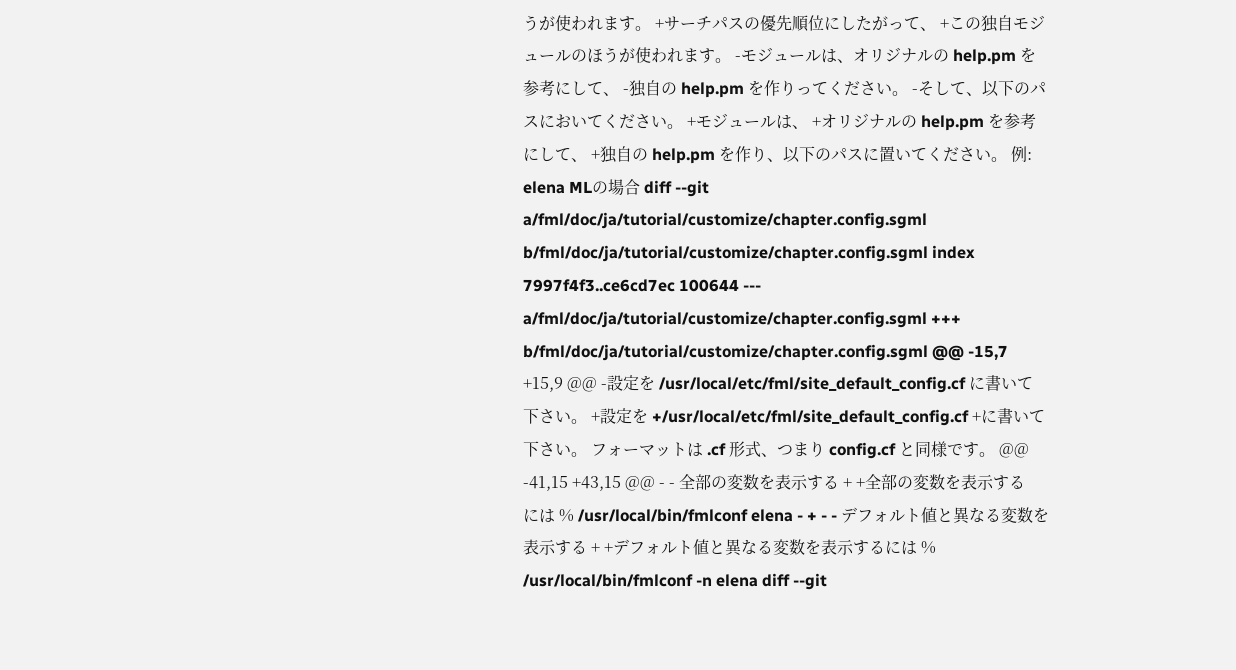うが使われます。 +サーチパスの優先順位にしたがって、 +この独自モジュールのほうが使われます。 -モジュールは、オリジナルの help.pm を参考にして、 -独自の help.pm を作りってください。 -そして、以下のパスにおいてください。 +モジュールは、 +オリジナルの help.pm を参考にして、 +独自の help.pm を作り、以下のパスに置いてください。 例: elena MLの場合 diff --git a/fml/doc/ja/tutorial/customize/chapter.config.sgml b/fml/doc/ja/tutorial/customize/chapter.config.sgml index 7997f4f3..ce6cd7ec 100644 --- a/fml/doc/ja/tutorial/customize/chapter.config.sgml +++ b/fml/doc/ja/tutorial/customize/chapter.config.sgml @@ -15,7 +15,9 @@ -設定を /usr/local/etc/fml/site_default_config.cf に書いて下さい。 +設定を +/usr/local/etc/fml/site_default_config.cf +に書いて下さい。 フォーマットは .cf 形式、つまり config.cf と同様です。 @@ -41,15 +43,15 @@ - - 全部の変数を表示する + +全部の変数を表示するには % /usr/local/bin/fmlconf elena - + - - デフォルト値と異なる変数を表示する + +デフォルト値と異なる変数を表示するには % /usr/local/bin/fmlconf -n elena diff --git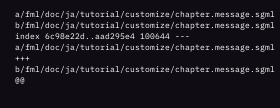a/fml/doc/ja/tutorial/customize/chapter.message.sgml b/fml/doc/ja/tutorial/customize/chapter.message.sgml index 6c98e22d..aad295e4 100644 --- a/fml/doc/ja/tutorial/customize/chapter.message.sgml +++ b/fml/doc/ja/tutorial/customize/chapter.message.sgml @@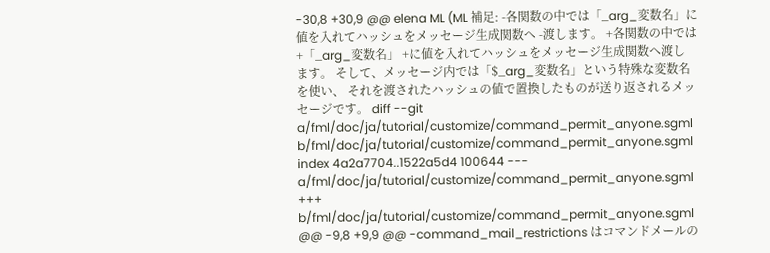-30,8 +30,9 @@ elena ML (ML 補足: -各関数の中では「_arg_変数名」に値を入れてハッシュをメッセージ生成関数へ -渡します。 +各関数の中では +「_arg_変数名」 +に値を入れてハッシュをメッセージ生成関数へ渡します。 そして、メッセージ内では「$_arg_変数名」という特殊な変数名を使い、 それを渡されたハッシュの値で置換したものが送り返されるメッセージです。 diff --git a/fml/doc/ja/tutorial/customize/command_permit_anyone.sgml b/fml/doc/ja/tutorial/customize/command_permit_anyone.sgml index 4a2a7704..1522a5d4 100644 --- a/fml/doc/ja/tutorial/customize/command_permit_anyone.sgml +++ b/fml/doc/ja/tutorial/customize/command_permit_anyone.sgml @@ -9,8 +9,9 @@ -command_mail_restrictions はコマンドメールの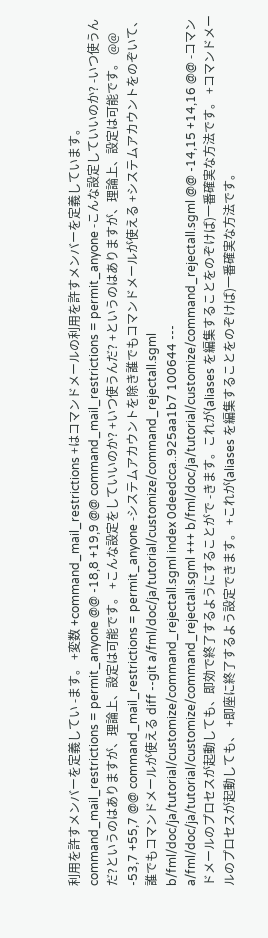利用を許すメンバーを定義してい -ます。 +変数 +command_mail_restrictions +はコマンドメールの利用を許すメンバーを定義しています。 command_mail_restrictions = permit_anyone @@ -18,8 +19,9 @@ command_mail_restrictions = permit_anyone -こんな設定していいのか? -いつ使うんだ?というのはありますが、理論上、設定は可能です。 +こんな設定をしていいのか? +いつ使うんだ? +というのはありますが、理論上、設定は可能です。 @@ -53,7 +55,7 @@ command_mail_restrictions = permit_anyone -システムアカウントを除き誰でもコマンドメールが使える +システムアカウントをのぞいて、誰でもコマンドメールが使える diff --git a/fml/doc/ja/tutorial/customize/command_rejectall.sgml b/fml/doc/ja/tutorial/customize/command_rejectall.sgml index 0deedcca..925aa1b7 100644 --- a/fml/doc/ja/tutorial/customize/command_rejectall.sgml +++ b/fml/doc/ja/tutorial/customize/command_rejectall.sgml @@ -14,15 +14,16 @@ -コマンドメールのプロセスが起動しても、即効で終了するようにすることがで -きます。これが(aliases を編集することをのぞけば)一番確実な方法です。 +コマンドメールのプロセスが起動しても、 +即座に終了するよう設定できます。 +これが(aliases を編集することをのぞけば)一番確実な方法です。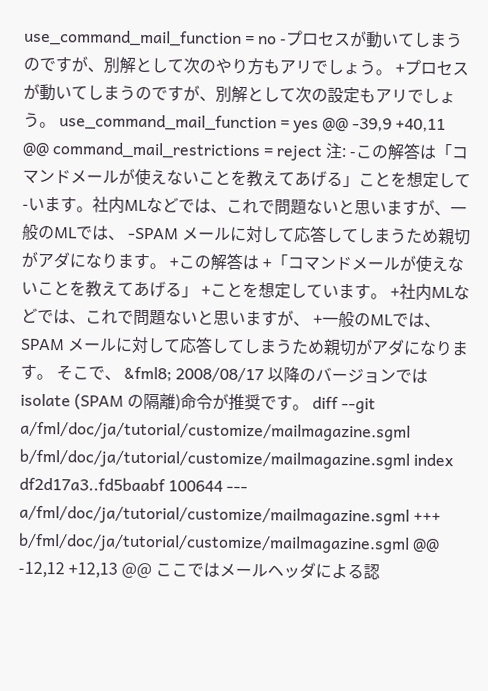use_command_mail_function = no -プロセスが動いてしまうのですが、別解として次のやり方もアリでしょう。 +プロセスが動いてしまうのですが、別解として次の設定もアリでしょう。 use_command_mail_function = yes @@ -39,9 +40,11 @@ command_mail_restrictions = reject 注: -この解答は「コマンドメールが使えないことを教えてあげる」ことを想定して -います。社内MLなどでは、これで問題ないと思いますが、一般のMLでは、 -SPAM メールに対して応答してしまうため親切がアダになります。 +この解答は +「コマンドメールが使えないことを教えてあげる」 +ことを想定しています。 +社内MLなどでは、これで問題ないと思いますが、 +一般のMLでは、SPAM メールに対して応答してしまうため親切がアダになります。 そこで、 &fml8; 2008/08/17 以降のバージョンでは isolate (SPAM の隔離)命令が推奨です。 diff --git a/fml/doc/ja/tutorial/customize/mailmagazine.sgml b/fml/doc/ja/tutorial/customize/mailmagazine.sgml index df2d17a3..fd5baabf 100644 --- a/fml/doc/ja/tutorial/customize/mailmagazine.sgml +++ b/fml/doc/ja/tutorial/customize/mailmagazine.sgml @@ -12,12 +12,13 @@ ここではメールヘッダによる認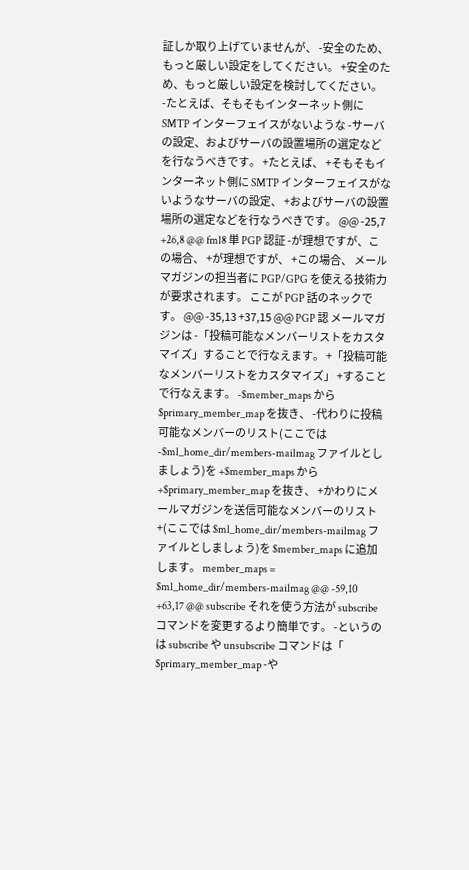証しか取り上げていませんが、 -安全のため、もっと厳しい設定をしてください。 +安全のため、もっと厳しい設定を検討してください。 -たとえば、そもそもインターネット側に SMTP インターフェイスがないような -サーバの設定、およびサーバの設置場所の選定などを行なうべきです。 +たとえば、 +そもそもインターネット側に SMTP インターフェイスがないようなサーバの設定、 +およびサーバの設置場所の選定などを行なうべきです。 @@ -25,7 +26,8 @@ fml8 単 PGP 認証 -が理想ですが、この場合、 +が理想ですが、 +この場合、 メールマガジンの担当者に PGP/GPG を使える技術力が要求されます。 ここが PGP 話のネックです。 @@ -35,13 +37,15 @@ PGP 認 メールマガジンは -「投稿可能なメンバーリストをカスタマイズ」することで行なえます。 +「投稿可能なメンバーリストをカスタマイズ」 +することで行なえます。 -$member_maps から $primary_member_map を抜き、 -代わりに投稿可能なメンバーのリスト(ここでは -$ml_home_dir/members-mailmag ファイルとしましょう)を +$member_maps から +$primary_member_map を抜き、 +かわりにメールマガジンを送信可能なメンバーのリスト +(ここでは $ml_home_dir/members-mailmag ファイルとしましょう)を $member_maps に追加します。 member_maps = $ml_home_dir/members-mailmag @@ -59,10 +63,17 @@ subscribe それを使う方法が subscribe コマンドを変更するより簡単です。 -というのは subscribe や unsubscribe コマンドは「 $primary_member_map -や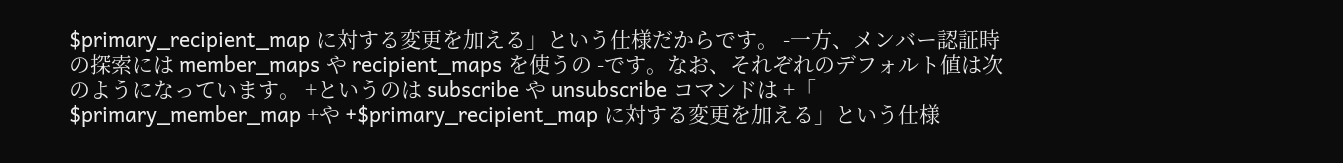$primary_recipient_map に対する変更を加える」という仕様だからです。 -一方、メンバー認証時の探索には member_maps や recipient_maps を使うの -です。なお、それぞれのデフォルト値は次のようになっています。 +というのは subscribe や unsubscribe コマンドは +「 $primary_member_map +や +$primary_recipient_map に対する変更を加える」という仕様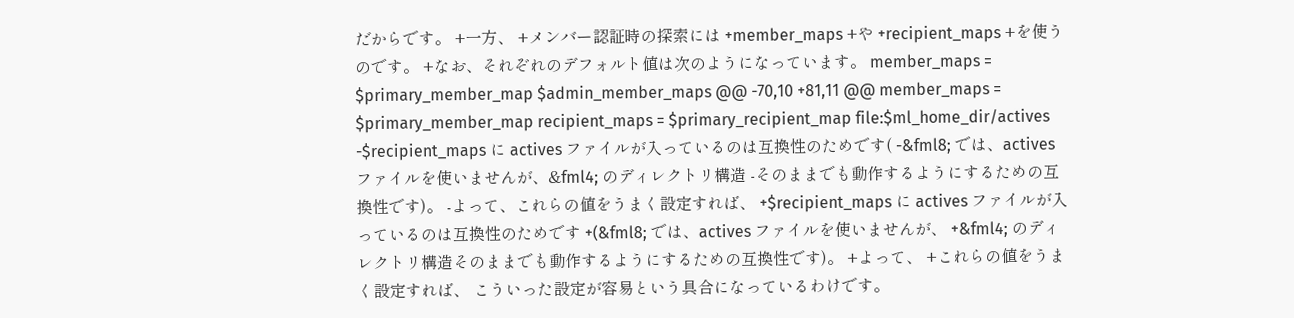だからです。 +一方、 +メンバー認証時の探索には +member_maps +や +recipient_maps +を使うのです。 +なお、それぞれのデフォルト値は次のようになっています。 member_maps = $primary_member_map $admin_member_maps @@ -70,10 +81,11 @@ member_maps = $primary_member_map recipient_maps = $primary_recipient_map file:$ml_home_dir/actives -$recipient_maps に actives ファイルが入っているのは互換性のためです( -&fml8; では、actives ファイルを使いませんが、&fml4; のディレクトリ構造 -そのままでも動作するようにするための互換性です)。 -よって、これらの値をうまく設定すれば、 +$recipient_maps に actives ファイルが入っているのは互換性のためです +(&fml8; では、actives ファイルを使いませんが、 +&fml4; のディレクトリ構造そのままでも動作するようにするための互換性です)。 +よって、 +これらの値をうまく設定すれば、 こういった設定が容易という具合になっているわけです。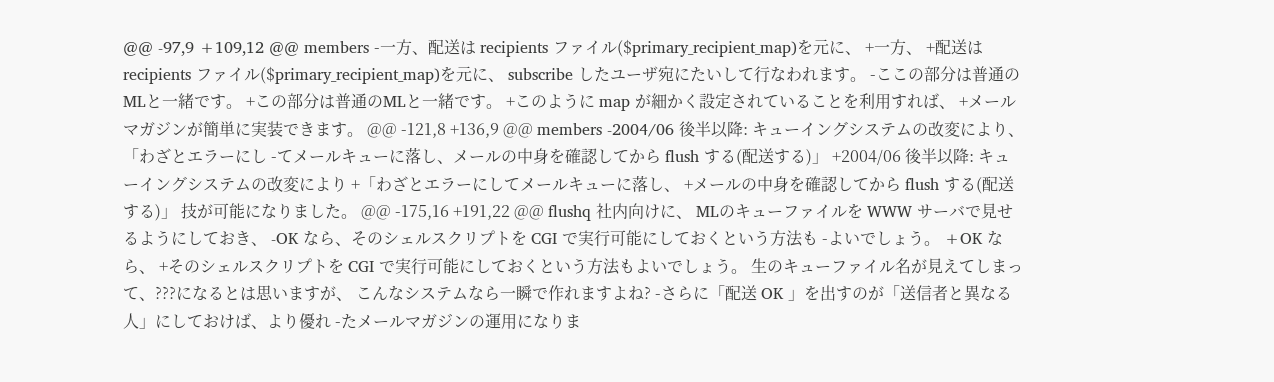@@ -97,9 +109,12 @@ members -一方、配送は recipients ファイル($primary_recipient_map)を元に、 +一方、 +配送は recipients ファイル($primary_recipient_map)を元に、 subscribe したユーザ宛にたいして行なわれます。 -ここの部分は普通のMLと一緒です。 +この部分は普通のMLと一緒です。 +このように map が細かく設定されていることを利用すれば、 +メールマガジンが簡単に実装できます。 @@ -121,8 +136,9 @@ members -2004/06 後半以降: キューイングシステムの改変により、「わざとエラーにし -てメールキューに落し、メールの中身を確認してから flush する(配送する)」 +2004/06 後半以降: キューイングシステムの改変により +「わざとエラーにしてメールキューに落し、 +メールの中身を確認してから flush する(配送する)」 技が可能になりました。 @@ -175,16 +191,22 @@ flushq 社内向けに、 MLのキューファイルを WWW サーバで見せるようにしておき、 -OK なら、そのシェルスクリプトを CGI で実行可能にしておくという方法も -よいでしょう。 +OK なら、 +そのシェルスクリプトを CGI で実行可能にしておくという方法もよいでしょう。 生のキューファイル名が見えてしまって、???になるとは思いますが、 こんなシステムなら一瞬で作れますよね? -さらに「配送 OK 」を出すのが「送信者と異なる人」にしておけば、より優れ -たメールマガジンの運用になりま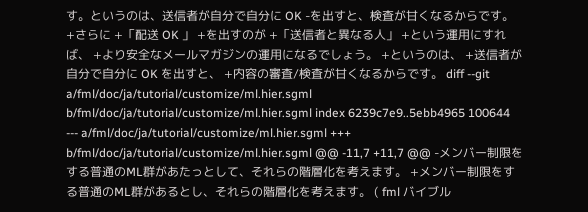す。というのは、送信者が自分で自分に OK -を出すと、検査が甘くなるからです。 +さらに +「配送 OK 」 +を出すのが +「送信者と異なる人」 +という運用にすれば、 +より安全なメールマガジンの運用になるでしょう。 +というのは、 +送信者が自分で自分に OK を出すと、 +内容の審査/検査が甘くなるからです。 diff --git a/fml/doc/ja/tutorial/customize/ml.hier.sgml b/fml/doc/ja/tutorial/customize/ml.hier.sgml index 6239c7e9..5ebb4965 100644 --- a/fml/doc/ja/tutorial/customize/ml.hier.sgml +++ b/fml/doc/ja/tutorial/customize/ml.hier.sgml @@ -11,7 +11,7 @@ -メンバー制限をする普通のML群があたっとして、それらの階層化を考えます。 +メンバー制限をする普通のML群があるとし、それらの階層化を考えます。 ( fml バイブル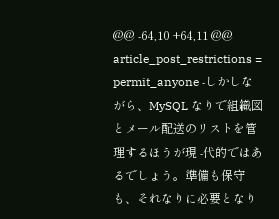@@ -64,10 +64,11 @@ article_post_restrictions = permit_anyone -しかしながら、MySQL なりで組織図とメール配送のリストを管理するほうが現 -代的ではあるでしょう。準備も保守も、それなりに必要となり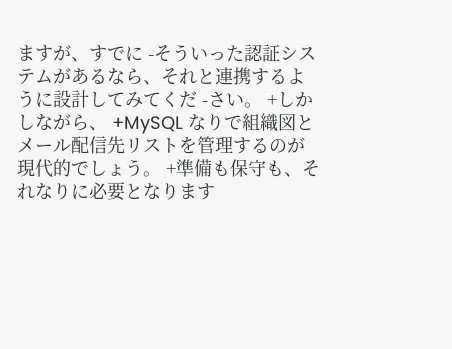ますが、すでに -そういった認証システムがあるなら、それと連携するように設計してみてくだ -さい。 +しかしながら、 +MySQL なりで組織図とメール配信先リストを管理するのが現代的でしょう。 +準備も保守も、それなりに必要となります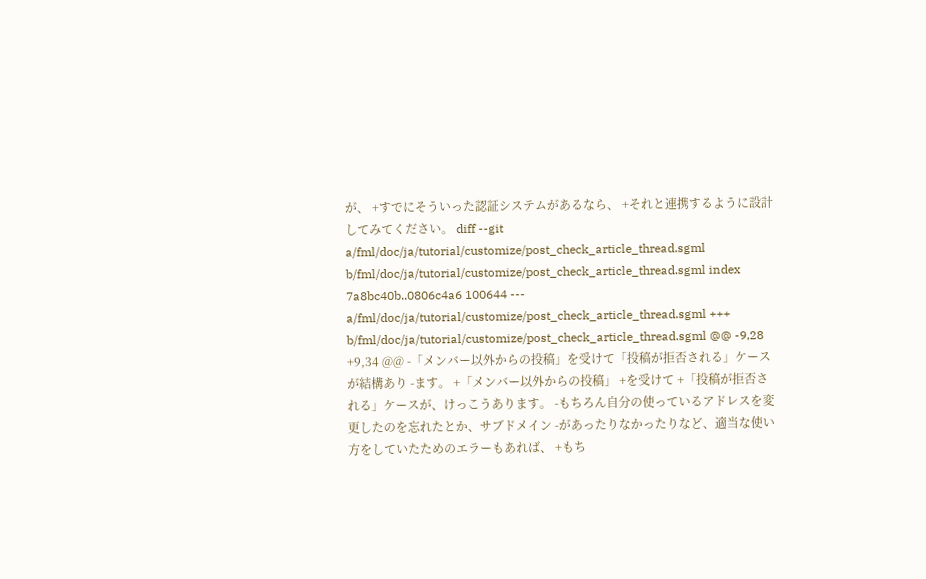が、 +すでにそういった認証システムがあるなら、 +それと連携するように設計してみてください。 diff --git a/fml/doc/ja/tutorial/customize/post_check_article_thread.sgml b/fml/doc/ja/tutorial/customize/post_check_article_thread.sgml index 7a8bc40b..0806c4a6 100644 --- a/fml/doc/ja/tutorial/customize/post_check_article_thread.sgml +++ b/fml/doc/ja/tutorial/customize/post_check_article_thread.sgml @@ -9,28 +9,34 @@ -「メンバー以外からの投稿」を受けて「投稿が拒否される」ケースが結構あり -ます。 +「メンバー以外からの投稿」 +を受けて +「投稿が拒否される」ケースが、けっこうあります。 -もちろん自分の使っているアドレスを変更したのを忘れたとか、サブドメイン -があったりなかったりなど、適当な使い方をしていたためのエラーもあれば、 +もち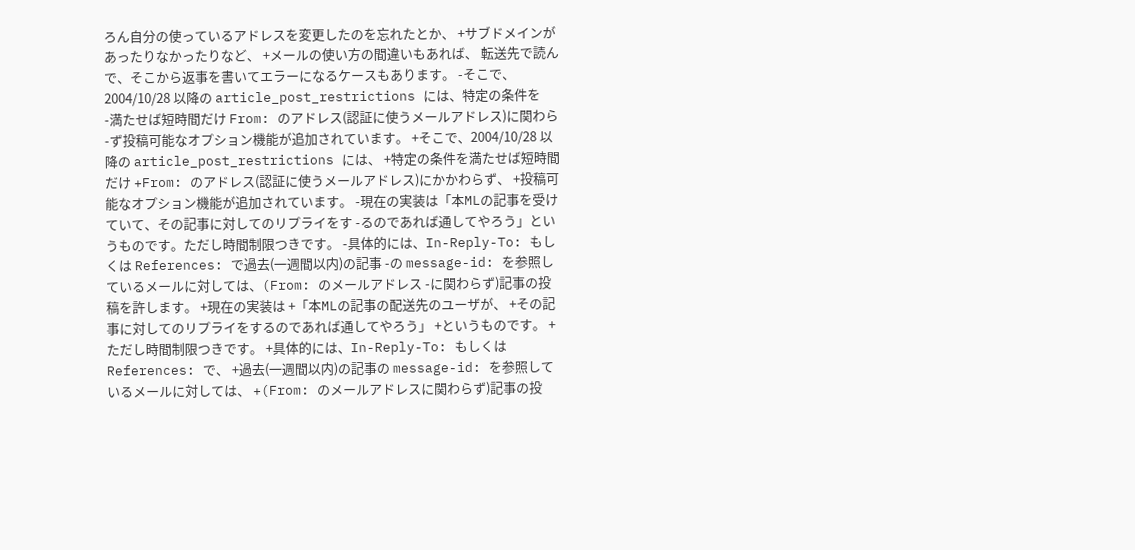ろん自分の使っているアドレスを変更したのを忘れたとか、 +サブドメインがあったりなかったりなど、 +メールの使い方の間違いもあれば、 転送先で読んで、そこから返事を書いてエラーになるケースもあります。 -そこで、2004/10/28 以降の article_post_restrictions には、特定の条件を -満たせば短時間だけ From: のアドレス(認証に使うメールアドレス)に関わら -ず投稿可能なオプション機能が追加されています。 +そこで、2004/10/28 以降の article_post_restrictions には、 +特定の条件を満たせば短時間だけ +From: のアドレス(認証に使うメールアドレス)にかかわらず、 +投稿可能なオプション機能が追加されています。 -現在の実装は「本MLの記事を受けていて、その記事に対してのリプライをす -るのであれば通してやろう」というものです。ただし時間制限つきです。 -具体的には、In-Reply-To: もしくは References: で過去(一週間以内)の記事 -の message-id: を参照しているメールに対しては、(From: のメールアドレス -に関わらず)記事の投稿を許します。 +現在の実装は +「本MLの記事の配送先のユーザが、 +その記事に対してのリプライをするのであれば通してやろう」 +というものです。 +ただし時間制限つきです。 +具体的には、In-Reply-To: もしくは References: で、 +過去(一週間以内)の記事の message-id: を参照しているメールに対しては、 +(From: のメールアドレスに関わらず)記事の投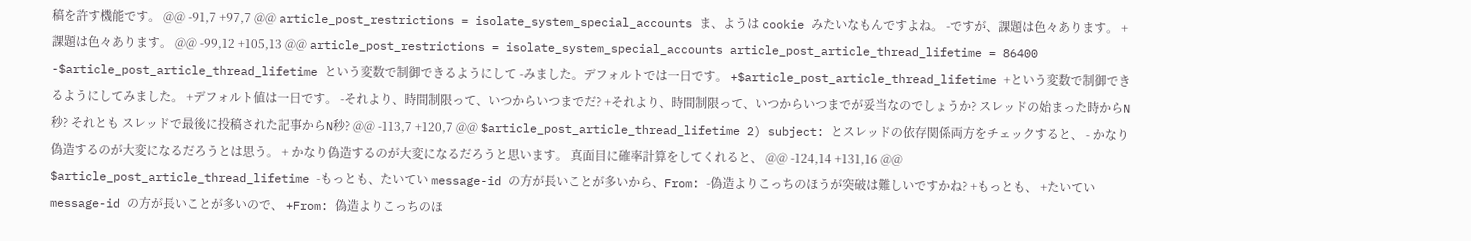稿を許す機能です。 @@ -91,7 +97,7 @@ article_post_restrictions = isolate_system_special_accounts ま、ようは cookie みたいなもんですよね。 -ですが、課題は色々あります。 +課題は色々あります。 @@ -99,12 +105,13 @@ article_post_restrictions = isolate_system_special_accounts article_post_article_thread_lifetime = 86400 -$article_post_article_thread_lifetime という変数で制御できるようにして -みました。デフォルトでは一日です。 +$article_post_article_thread_lifetime +という変数で制御できるようにしてみました。 +デフォルト値は一日です。 -それより、時間制限って、いつからいつまでだ? +それより、時間制限って、いつからいつまでが妥当なのでしょうか? スレッドの始まった時からN秒? それとも スレッドで最後に投稿された記事からN秒? @@ -113,7 +120,7 @@ $article_post_article_thread_lifetime 2) subject: とスレッドの依存関係両方をチェックすると、 - かなり偽造するのが大変になるだろうとは思う。 + かなり偽造するのが大変になるだろうと思います。 真面目に確率計算をしてくれると、 @@ -124,14 +131,16 @@ $article_post_article_thread_lifetime -もっとも、たいてい message-id の方が長いことが多いから、From: -偽造よりこっちのほうが突破は難しいですかね? +もっとも、 +たいてい message-id の方が長いことが多いので、 +From: 偽造よりこっちのほ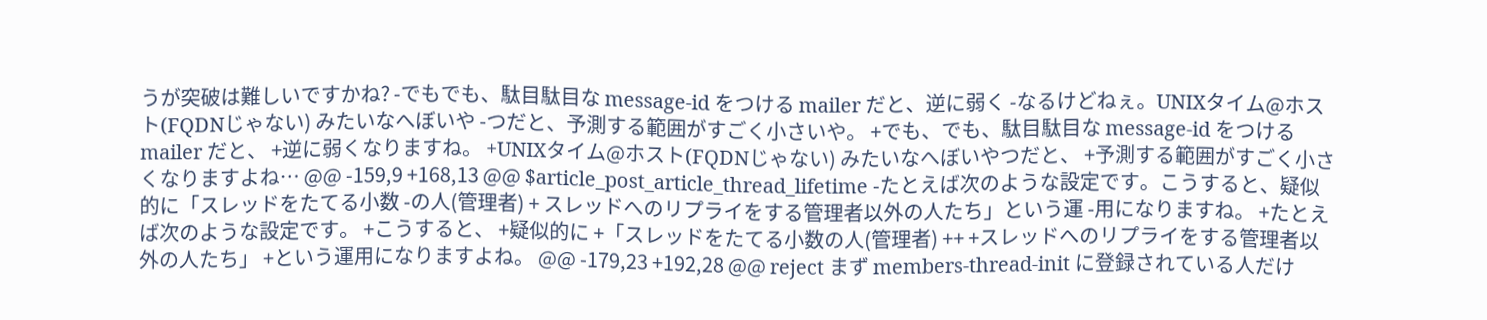うが突破は難しいですかね? -でもでも、駄目駄目な message-id をつける mailer だと、逆に弱く -なるけどねぇ。UNIXタイム@ホスト(FQDNじゃない) みたいなへぼいや -つだと、予測する範囲がすごく小さいや。 +でも、でも、駄目駄目な message-id をつける mailer だと、 +逆に弱くなりますね。 +UNIXタイム@ホスト(FQDNじゃない) みたいなへぼいやつだと、 +予測する範囲がすごく小さくなりますよね… @@ -159,9 +168,13 @@ $article_post_article_thread_lifetime -たとえば次のような設定です。こうすると、疑似的に「スレッドをたてる小数 -の人(管理者) + スレッドへのリプライをする管理者以外の人たち」という運 -用になりますね。 +たとえば次のような設定です。 +こうすると、 +疑似的に +「スレッドをたてる小数の人(管理者) ++ +スレッドへのリプライをする管理者以外の人たち」 +という運用になりますよね。 @@ -179,23 +192,28 @@ reject まず members-thread-init に登録されている人だけ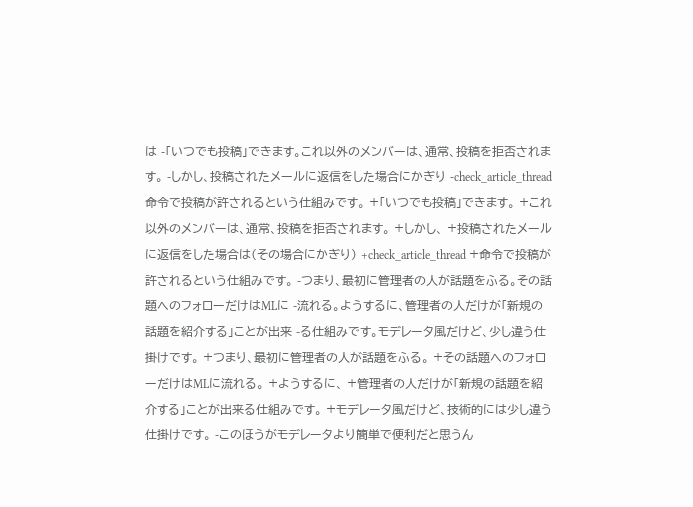は -「いつでも投稿」できます。これ以外のメンバーは、通常、投稿を拒否されます。 -しかし、投稿されたメールに返信をした場合にかぎり -check_article_thread 命令で投稿が許されるという仕組みです。 +「いつでも投稿」できます。 +これ以外のメンバーは、通常、投稿を拒否されます。 +しかし、 +投稿されたメールに返信をした場合は(その場合にかぎり) +check_article_thread +命令で投稿が許されるという仕組みです。 -つまり、最初に管理者の人が話題をふる。その話題へのフォローだけはMLに -流れる。ようするに、管理者の人だけが「新規の話題を紹介する」ことが出来 -る仕組みです。モデレータ風だけど、少し違う仕掛けです。 +つまり、最初に管理者の人が話題をふる。 +その話題へのフォローだけはMLに流れる。 +ようするに、 +管理者の人だけが「新規の話題を紹介する」ことが出来る仕組みです。 +モデレータ風だけど、技術的には少し違う仕掛けです。 -このほうがモデレータより簡単で便利だと思うん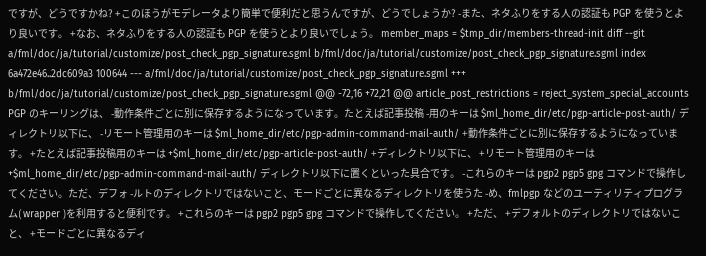ですが、どうですかね? +このほうがモデレータより簡単で便利だと思うんですが、どうでしょうか? -また、ネタふりをする人の認証も PGP を使うとより良いです。 +なお、ネタふりをする人の認証も PGP を使うとより良いでしょう。 member_maps = $tmp_dir/members-thread-init diff --git a/fml/doc/ja/tutorial/customize/post_check_pgp_signature.sgml b/fml/doc/ja/tutorial/customize/post_check_pgp_signature.sgml index 6a472e46..2dc609a3 100644 --- a/fml/doc/ja/tutorial/customize/post_check_pgp_signature.sgml +++ b/fml/doc/ja/tutorial/customize/post_check_pgp_signature.sgml @@ -72,16 +72,21 @@ article_post_restrictions = reject_system_special_accounts PGP のキーリングは、 -動作条件ごとに別に保存するようになっています。たとえば記事投稿 -用のキーは $ml_home_dir/etc/pgp-article-post-auth/ ディレクトリ以下に、 -リモート管理用のキーは $ml_home_dir/etc/pgp-admin-command-mail-auth/ +動作条件ごとに別に保存するようになっています。 +たとえば記事投稿用のキーは +$ml_home_dir/etc/pgp-article-post-auth/ +ディレクトリ以下に、 +リモート管理用のキーは +$ml_home_dir/etc/pgp-admin-command-mail-auth/ ディレクトリ以下に置くといった具合です。 -これらのキーは pgp2 pgp5 gpg コマンドで操作してください。ただ、デフォ -ルトのディレクトリではないこと、モードごとに異なるディレクトリを使うた -め、fmlpgp などのユーティリティプログラム( wrapper )を利用すると便利です。 +これらのキーは pgp2 pgp5 gpg コマンドで操作してください。 +ただ、 +デフォルトのディレクトリではないこと、 +モードごとに異なるディ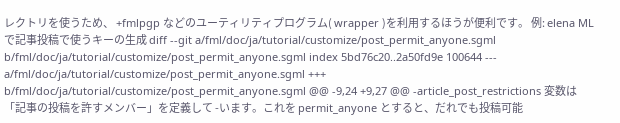レクトリを使うため、 +fmlpgp などのユーティリティプログラム( wrapper )を利用するほうが便利です。 例: elena ML で記事投稿で使うキーの生成 diff --git a/fml/doc/ja/tutorial/customize/post_permit_anyone.sgml b/fml/doc/ja/tutorial/customize/post_permit_anyone.sgml index 5bd76c20..2a50fd9e 100644 --- a/fml/doc/ja/tutorial/customize/post_permit_anyone.sgml +++ b/fml/doc/ja/tutorial/customize/post_permit_anyone.sgml @@ -9,24 +9,27 @@ -article_post_restrictions 変数は「記事の投稿を許すメンバー」を定義して -います。これを permit_anyone とすると、だれでも投稿可能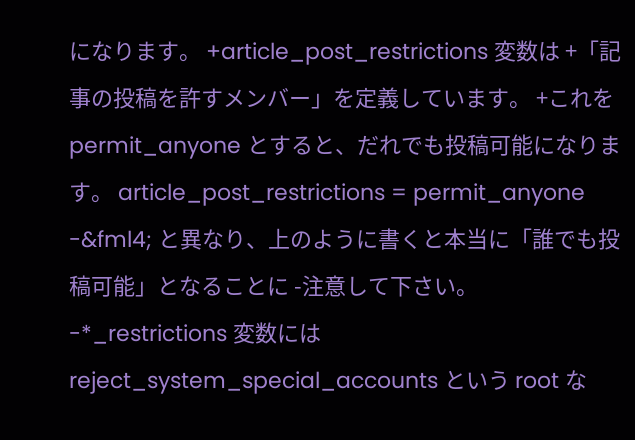になります。 +article_post_restrictions 変数は +「記事の投稿を許すメンバー」を定義しています。 +これを permit_anyone とすると、だれでも投稿可能になります。 article_post_restrictions = permit_anyone -&fml4; と異なり、上のように書くと本当に「誰でも投稿可能」となることに -注意して下さい。 -*_restrictions 変数には reject_system_special_accounts という root な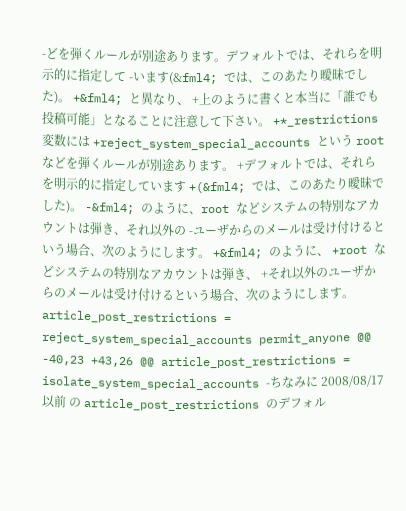-どを弾くルールが別途あります。デフォルトでは、それらを明示的に指定して -います(&fml4; では、このあたり曖昧でした)。 +&fml4; と異なり、 +上のように書くと本当に「誰でも投稿可能」となることに注意して下さい。 +*_restrictions 変数には +reject_system_special_accounts という root などを弾くルールが別途あります。 +デフォルトでは、それらを明示的に指定しています +(&fml4; では、このあたり曖昧でした)。 -&fml4; のように、root などシステムの特別なアカウントは弾き、それ以外の -ユーザからのメールは受け付けるという場合、次のようにします。 +&fml4; のように、 +root などシステムの特別なアカウントは弾き、 +それ以外のユーザからのメールは受け付けるという場合、次のようにします。 article_post_restrictions = reject_system_special_accounts permit_anyone @@ -40,23 +43,26 @@ article_post_restrictions = isolate_system_special_accounts -ちなみに 2008/08/17 以前 の article_post_restrictions のデフォル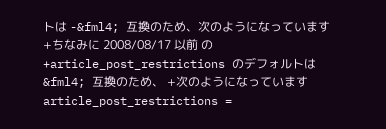トは -&fml4; 互換のため、次のようになっています +ちなみに 2008/08/17 以前 の +article_post_restrictions のデフォルトは &fml4; 互換のため、 +次のようになっています article_post_restrictions =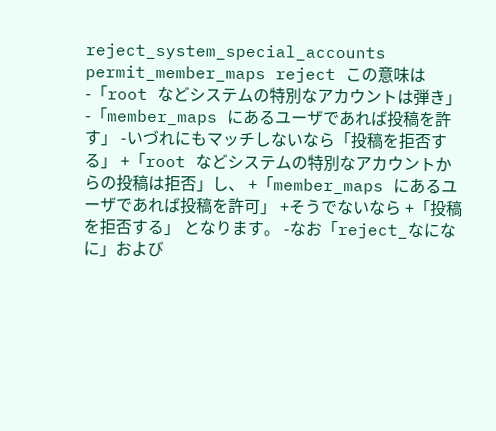reject_system_special_accounts permit_member_maps reject この意味は -「root などシステムの特別なアカウントは弾き」 -「member_maps にあるユーザであれば投稿を許す」 -いづれにもマッチしないなら「投稿を拒否する」 +「root などシステムの特別なアカウントからの投稿は拒否」し、 +「member_maps にあるユーザであれば投稿を許可」 +そうでないなら +「投稿を拒否する」 となります。 -なお「reject_なになに」および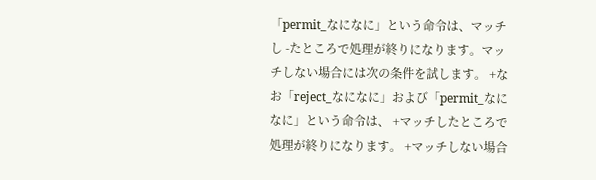「permit_なになに」という命令は、マッチし -たところで処理が終りになります。マッチしない場合には次の条件を試します。 +なお「reject_なになに」および「permit_なになに」という命令は、 +マッチしたところで処理が終りになります。 +マッチしない場合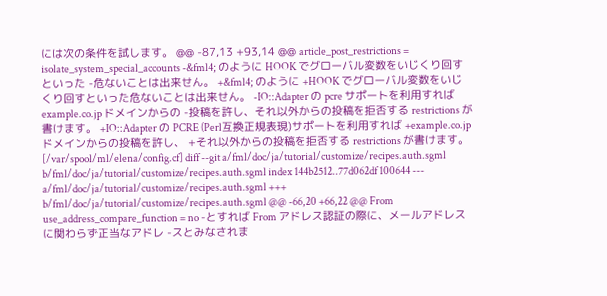には次の条件を試します。 @@ -87,13 +93,14 @@ article_post_restrictions = isolate_system_special_accounts -&fml4; のように HOOK でグローバル変数をいじくり回すといった -危ないことは出来せん。 +&fml4; のように +HOOK でグローバル変数をいじくり回すといった危ないことは出来せん。 -IO::Adapter の pcre サポートを利用すれば example.co.jp ドメインからの -投稿を許し、それ以外からの投稿を拒否する restrictions が書けます。 +IO::Adapter の PCRE (Perl互換正規表現)サポートを利用すれば +example.co.jp ドメインからの投稿を許し、 +それ以外からの投稿を拒否する restrictions が書けます。 [/var/spool/ml/elena/config.cf] diff --git a/fml/doc/ja/tutorial/customize/recipes.auth.sgml b/fml/doc/ja/tutorial/customize/recipes.auth.sgml index 144b2512..77d062df 100644 --- a/fml/doc/ja/tutorial/customize/recipes.auth.sgml +++ b/fml/doc/ja/tutorial/customize/recipes.auth.sgml @@ -66,20 +66,22 @@ From use_address_compare_function = no -とすれば From アドレス認証の際に、メールアドレスに関わらず正当なアドレ -スとみなされま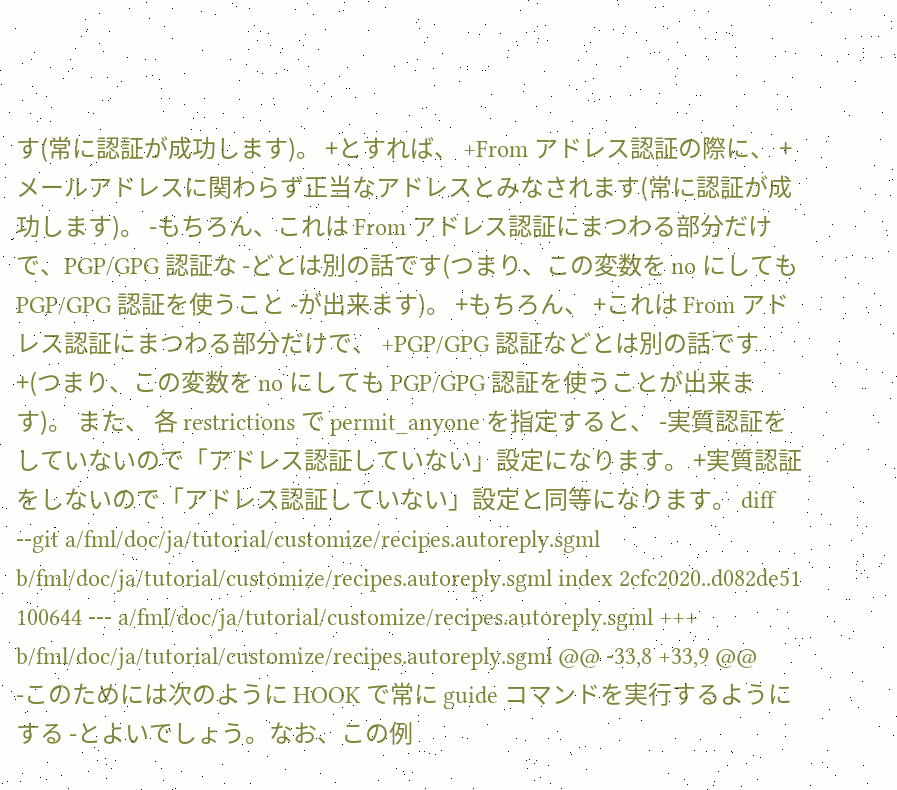す(常に認証が成功します)。 +とすれば、 +From アドレス認証の際に、 +メールアドレスに関わらず正当なアドレスとみなされます(常に認証が成功します)。 -もちろん、これは From アドレス認証にまつわる部分だけで、PGP/GPG 認証な -どとは別の話です(つまり、この変数を no にしても PGP/GPG 認証を使うこと -が出来ます)。 +もちろん、 +これは From アドレス認証にまつわる部分だけで、 +PGP/GPG 認証などとは別の話です +(つまり、この変数を no にしても PGP/GPG 認証を使うことが出来ます)。 また、 各 restrictions で permit_anyone を指定すると、 -実質認証をしていないので「アドレス認証していない」設定になります。 +実質認証をしないので「アドレス認証していない」設定と同等になります。 diff --git a/fml/doc/ja/tutorial/customize/recipes.autoreply.sgml b/fml/doc/ja/tutorial/customize/recipes.autoreply.sgml index 2cfc2020..d082de51 100644 --- a/fml/doc/ja/tutorial/customize/recipes.autoreply.sgml +++ b/fml/doc/ja/tutorial/customize/recipes.autoreply.sgml @@ -33,8 +33,9 @@ -このためには次のように HOOK で常に guide コマンドを実行するようにする -とよいでしょう。なお、この例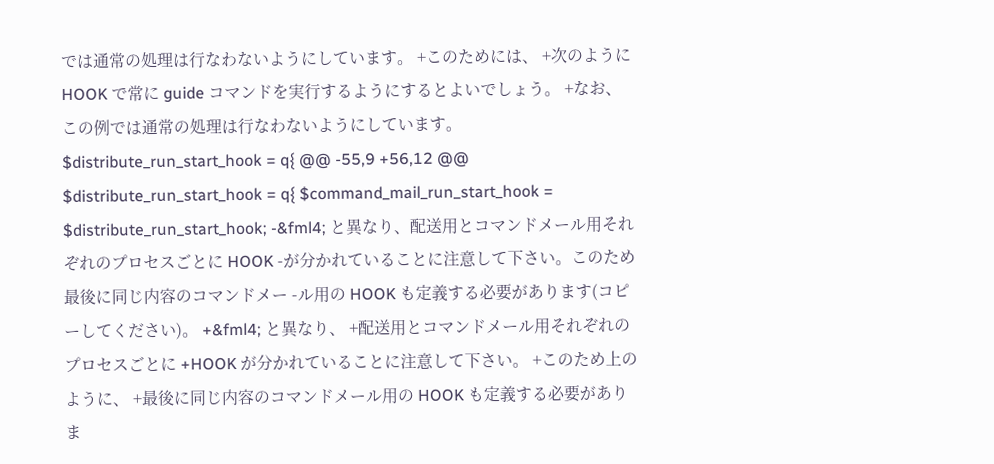では通常の処理は行なわないようにしています。 +このためには、 +次のように HOOK で常に guide コマンドを実行するようにするとよいでしょう。 +なお、この例では通常の処理は行なわないようにしています。 $distribute_run_start_hook = q{ @@ -55,9 +56,12 @@ $distribute_run_start_hook = q{ $command_mail_run_start_hook = $distribute_run_start_hook; -&fml4; と異なり、配送用とコマンドメール用それぞれのプロセスごとに HOOK -が分かれていることに注意して下さい。このため最後に同じ内容のコマンドメー -ル用の HOOK も定義する必要があります(コピーしてください)。 +&fml4; と異なり、 +配送用とコマンドメール用それぞれのプロセスごとに +HOOK が分かれていることに注意して下さい。 +このため上のように、 +最後に同じ内容のコマンドメール用の HOOK も定義する必要がありま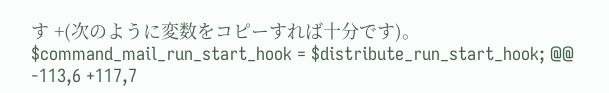す +(次のように変数をコピーすれば十分です)。 $command_mail_run_start_hook = $distribute_run_start_hook; @@ -113,6 +117,7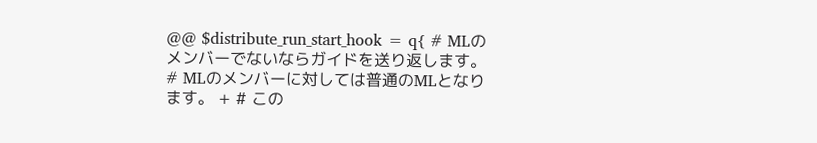@@ $distribute_run_start_hook = q{ # MLのメンバーでないならガイドを送り返します。 # MLのメンバーに対しては普通のMLとなります。 + # この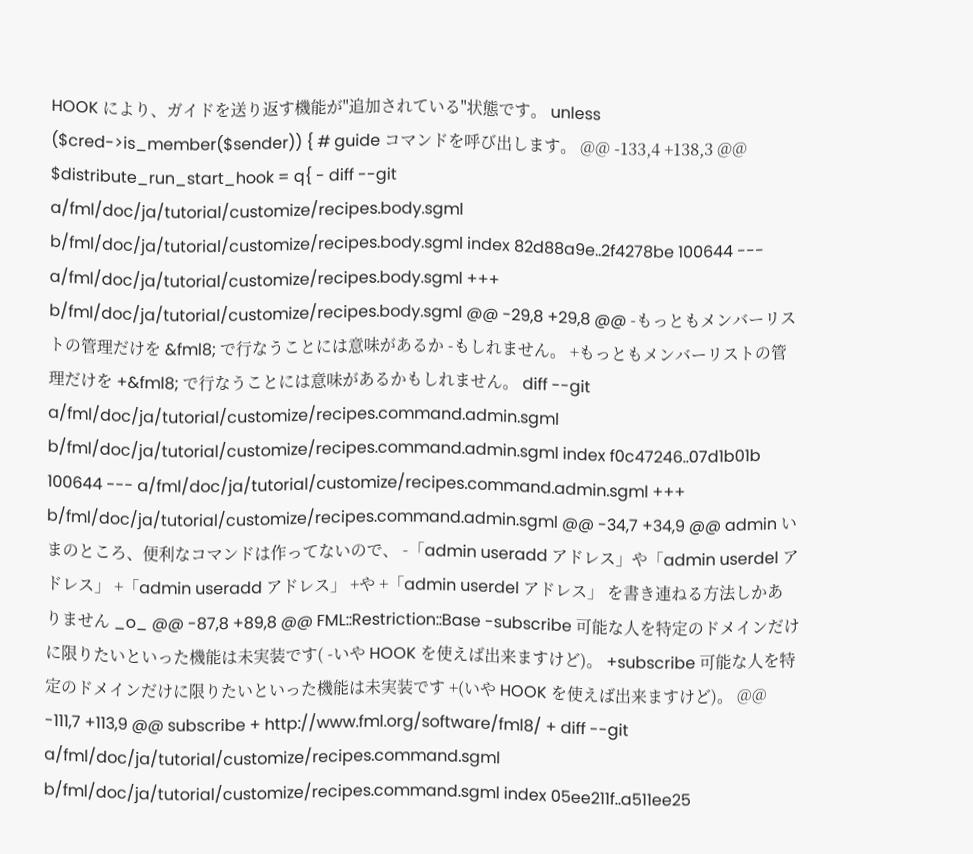HOOK により、ガイドを送り返す機能が"追加されている"状態です。 unless ($cred->is_member($sender)) { # guide コマンドを呼び出します。 @@ -133,4 +138,3 @@ $distribute_run_start_hook = q{ - diff --git a/fml/doc/ja/tutorial/customize/recipes.body.sgml b/fml/doc/ja/tutorial/customize/recipes.body.sgml index 82d88a9e..2f4278be 100644 --- a/fml/doc/ja/tutorial/customize/recipes.body.sgml +++ b/fml/doc/ja/tutorial/customize/recipes.body.sgml @@ -29,8 +29,8 @@ -もっともメンバーリストの管理だけを &fml8; で行なうことには意味があるか -もしれません。 +もっともメンバーリストの管理だけを +&fml8; で行なうことには意味があるかもしれません。 diff --git a/fml/doc/ja/tutorial/customize/recipes.command.admin.sgml b/fml/doc/ja/tutorial/customize/recipes.command.admin.sgml index f0c47246..07d1b01b 100644 --- a/fml/doc/ja/tutorial/customize/recipes.command.admin.sgml +++ b/fml/doc/ja/tutorial/customize/recipes.command.admin.sgml @@ -34,7 +34,9 @@ admin いまのところ、便利なコマンドは作ってないので、 -「admin useradd アドレス」や「admin userdel アドレス」 +「admin useradd アドレス」 +や +「admin userdel アドレス」 を書き連ねる方法しかありません _o_ @@ -87,8 +89,8 @@ FML::Restriction::Base -subscribe 可能な人を特定のドメインだけに限りたいといった機能は未実装です( -いや HOOK を使えば出来ますけど)。 +subscribe 可能な人を特定のドメインだけに限りたいといった機能は未実装です +(いや HOOK を使えば出来ますけど)。 @@ -111,7 +113,9 @@ subscribe + http://www.fml.org/software/fml8/ + diff --git a/fml/doc/ja/tutorial/customize/recipes.command.sgml b/fml/doc/ja/tutorial/customize/recipes.command.sgml index 05ee211f..a511ee25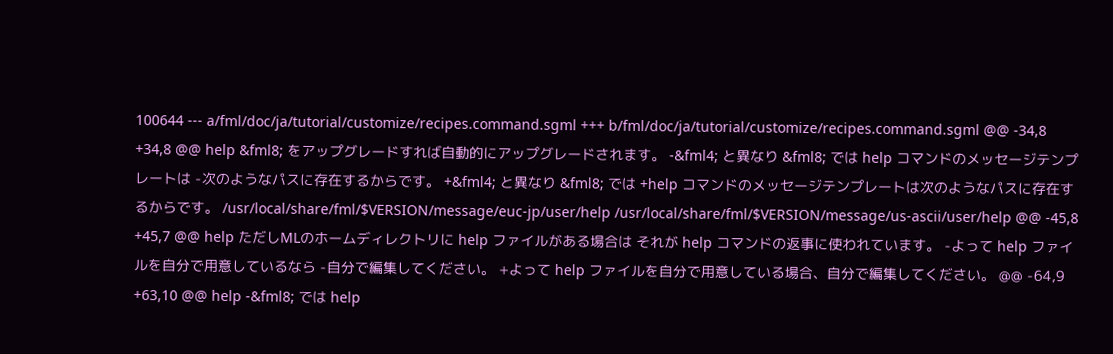100644 --- a/fml/doc/ja/tutorial/customize/recipes.command.sgml +++ b/fml/doc/ja/tutorial/customize/recipes.command.sgml @@ -34,8 +34,8 @@ help &fml8; をアップグレードすれば自動的にアップグレードされます。 -&fml4; と異なり &fml8; では help コマンドのメッセージテンプレートは -次のようなパスに存在するからです。 +&fml4; と異なり &fml8; では +help コマンドのメッセージテンプレートは次のようなパスに存在するからです。 /usr/local/share/fml/$VERSION/message/euc-jp/user/help /usr/local/share/fml/$VERSION/message/us-ascii/user/help @@ -45,8 +45,7 @@ help ただしMLのホームディレクトリに help ファイルがある場合は それが help コマンドの返事に使われています。 -よって help ファイルを自分で用意しているなら -自分で編集してください。 +よって help ファイルを自分で用意している場合、自分で編集してください。 @@ -64,9 +63,10 @@ help -&fml8; では help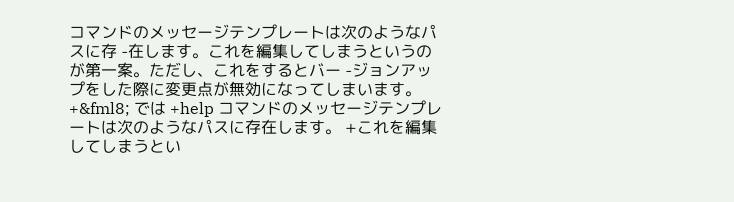コマンドのメッセージテンプレートは次のようなパスに存 -在します。これを編集してしまうというのが第一案。ただし、これをするとバー -ジョンアップをした際に変更点が無効になってしまいます。 +&fml8; では +help コマンドのメッセージテンプレートは次のようなパスに存在します。 +これを編集してしまうとい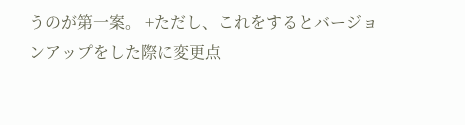うのが第一案。 +ただし、これをするとバージョンアップをした際に変更点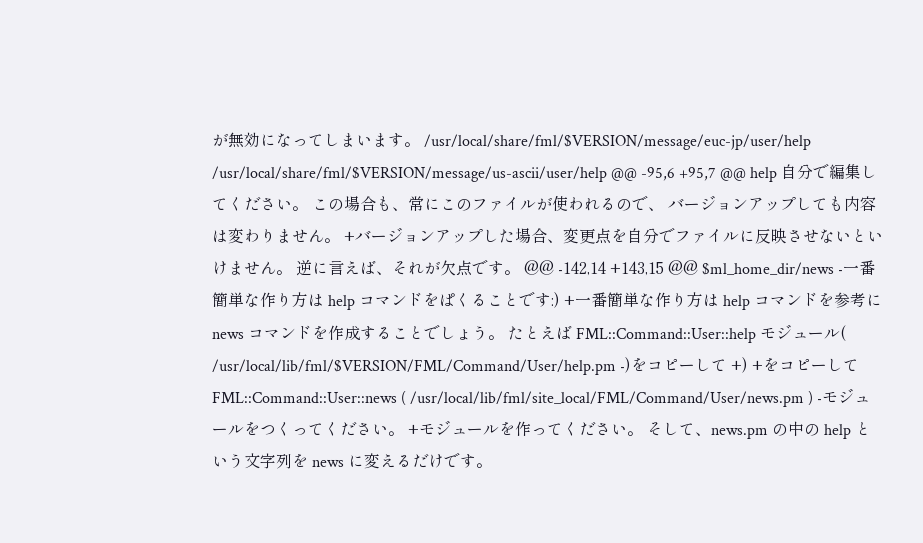が無効になってしまいます。 /usr/local/share/fml/$VERSION/message/euc-jp/user/help /usr/local/share/fml/$VERSION/message/us-ascii/user/help @@ -95,6 +95,7 @@ help 自分で編集してください。 この場合も、常にこのファイルが使われるので、 バージョンアップしても内容は変わりません。 +バージョンアップした場合、変更点を自分でファイルに反映させないといけません。 逆に言えば、それが欠点です。 @@ -142,14 +143,15 @@ $ml_home_dir/news -一番簡単な作り方は help コマンドをぱくることです:) +一番簡単な作り方は help コマンドを参考に news コマンドを作成することでしょう。 たとえば FML::Command::User::help モジュール( /usr/local/lib/fml/$VERSION/FML/Command/User/help.pm -)をコピーして +) +をコピーして FML::Command::User::news ( /usr/local/lib/fml/site_local/FML/Command/User/news.pm ) -モジュールをつくってください。 +モジュールを作ってください。 そして、news.pm の中の help という文字列を news に変えるだけです。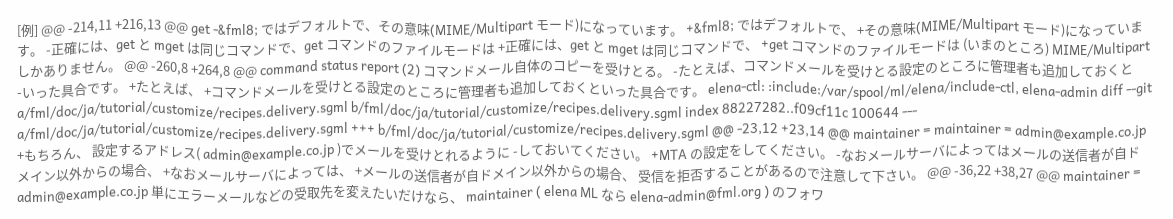[例] @@ -214,11 +216,13 @@ get -&fml8; ではデフォルトで、その意味(MIME/Multipart モード)になっています。 +&fml8; ではデフォルトで、 +その意味(MIME/Multipart モード)になっています。 -正確には、get と mget は同じコマンドで、get コマンドのファイルモードは +正確には、get と mget は同じコマンドで、 +get コマンドのファイルモードは (いまのところ) MIME/Multipart しかありません。 @@ -260,8 +264,8 @@ command status report (2) コマンドメール自体のコピーを受けとる。 -たとえば、コマンドメールを受けとる設定のところに管理者も追加しておくと -いった具合です。 +たとえば、 +コマンドメールを受けとる設定のところに管理者も追加しておくといった具合です。 elena-ctl: :include:/var/spool/ml/elena/include-ctl, elena-admin diff --git a/fml/doc/ja/tutorial/customize/recipes.delivery.sgml b/fml/doc/ja/tutorial/customize/recipes.delivery.sgml index 88227282..f09cf11c 100644 --- a/fml/doc/ja/tutorial/customize/recipes.delivery.sgml +++ b/fml/doc/ja/tutorial/customize/recipes.delivery.sgml @@ -23,12 +23,14 @@ maintainer = maintainer = admin@example.co.jp +もちろん、 設定するアドレス( admin@example.co.jp )でメールを受けとれるように -しておいてください。 +MTA の設定をしてください。 -なおメールサーバによってはメールの送信者が自ドメイン以外からの場合、 +なおメールサーバによっては、 +メールの送信者が自ドメイン以外からの場合、 受信を拒否することがあるので注意して下さい。 @@ -36,22 +38,27 @@ maintainer = admin@example.co.jp 単にエラーメールなどの受取先を変えたいだけなら、 maintainer ( elena ML なら elena-admin@fml.org ) のフォワ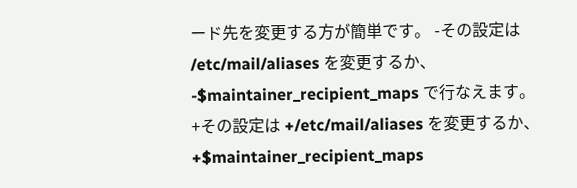ード先を変更する方が簡単です。 -その設定は /etc/mail/aliases を変更するか、 -$maintainer_recipient_maps で行なえます。 +その設定は +/etc/mail/aliases を変更するか、 +$maintainer_recipient_maps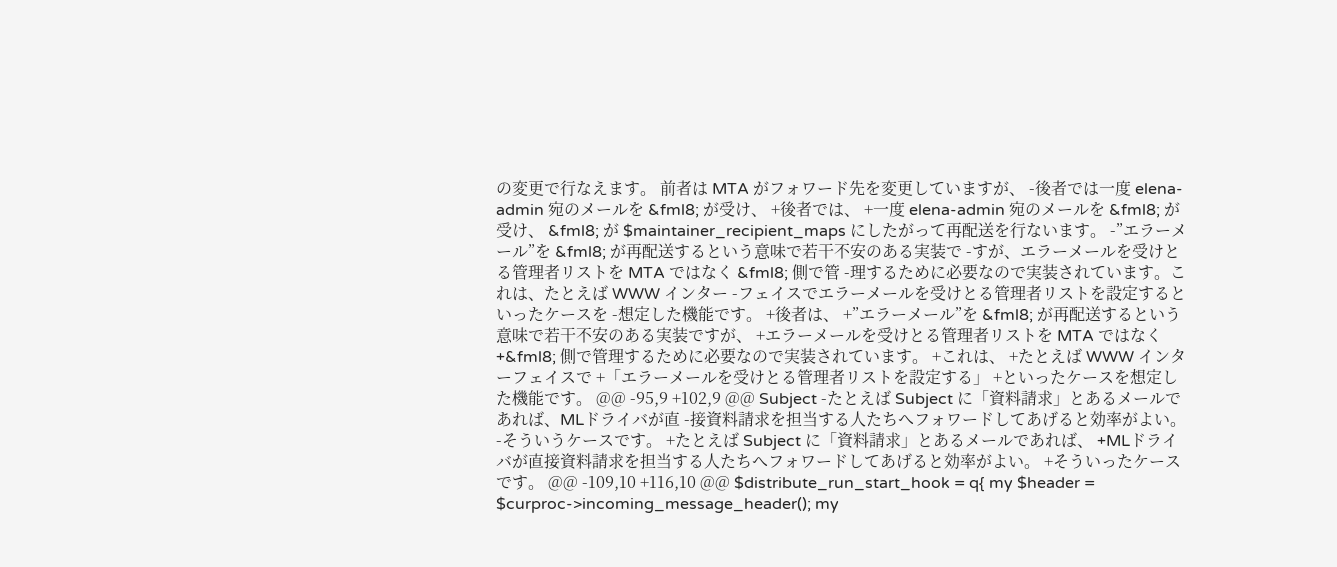の変更で行なえます。 前者は MTA がフォワード先を変更していますが、 -後者では一度 elena-admin 宛のメールを &fml8; が受け、 +後者では、 +一度 elena-admin 宛のメールを &fml8; が受け、 &fml8; が $maintainer_recipient_maps にしたがって再配送を行ないます。 -”エラーメール”を &fml8; が再配送するという意味で若干不安のある実装で -すが、エラーメールを受けとる管理者リストを MTA ではなく &fml8; 側で管 -理するために必要なので実装されています。これは、たとえば WWW インター -フェイスでエラーメールを受けとる管理者リストを設定するといったケースを -想定した機能です。 +後者は、 +”エラーメール”を &fml8; が再配送するという意味で若干不安のある実装ですが、 +エラーメールを受けとる管理者リストを MTA ではなく +&fml8; 側で管理するために必要なので実装されています。 +これは、 +たとえば WWW インターフェイスで +「エラーメールを受けとる管理者リストを設定する」 +といったケースを想定した機能です。 @@ -95,9 +102,9 @@ Subject -たとえば Subject に「資料請求」とあるメールであれば、MLドライバが直 -接資料請求を担当する人たちへフォワードしてあげると効率がよい。 -そういうケースです。 +たとえば Subject に「資料請求」とあるメールであれば、 +MLドライバが直接資料請求を担当する人たちへフォワードしてあげると効率がよい。 +そういったケースです。 @@ -109,10 +116,10 @@ $distribute_run_start_hook = q{ my $header = $curproc->incoming_message_header(); my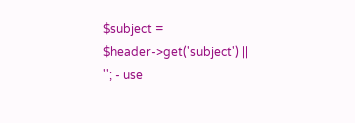$subject = $header->get('subject') || ''; - use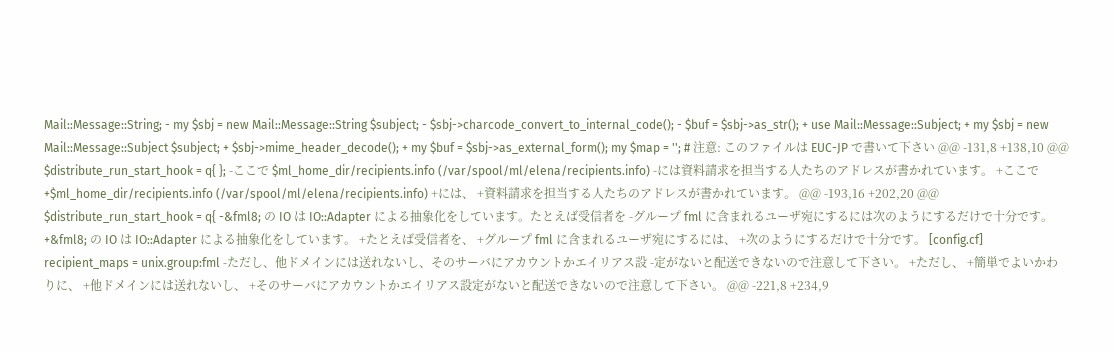Mail::Message::String; - my $sbj = new Mail::Message::String $subject; - $sbj->charcode_convert_to_internal_code(); - $buf = $sbj->as_str(); + use Mail::Message::Subject; + my $sbj = new Mail::Message::Subject $subject; + $sbj->mime_header_decode(); + my $buf = $sbj->as_external_form(); my $map = ''; # 注意: このファイルは EUC-JP で書いて下さい @@ -131,8 +138,10 @@ $distribute_run_start_hook = q{ }; -ここで $ml_home_dir/recipients.info (/var/spool/ml/elena/recipients.info) -には資料請求を担当する人たちのアドレスが書かれています。 +ここで +$ml_home_dir/recipients.info (/var/spool/ml/elena/recipients.info) +には、 +資料請求を担当する人たちのアドレスが書かれています。 @@ -193,16 +202,20 @@ $distribute_run_start_hook = q{ -&fml8; の IO は IO::Adapter による抽象化をしています。たとえば受信者を -グループ fml に含まれるユーザ宛にするには次のようにするだけで十分です。 +&fml8; の IO は IO::Adapter による抽象化をしています。 +たとえば受信者を、 +グループ fml に含まれるユーザ宛にするには、 +次のようにするだけで十分です。 [config.cf] recipient_maps = unix.group:fml -ただし、他ドメインには送れないし、そのサーバにアカウントかエイリアス設 -定がないと配送できないので注意して下さい。 +ただし、 +簡単でよいかわりに、 +他ドメインには送れないし、 +そのサーバにアカウントかエイリアス設定がないと配送できないので注意して下さい。 @@ -221,8 +234,9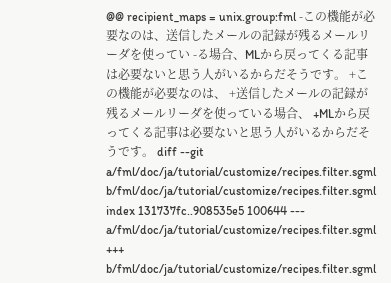@@ recipient_maps = unix.group:fml -この機能が必要なのは、送信したメールの記録が残るメールリーダを使ってい -る場合、MLから戻ってくる記事は必要ないと思う人がいるからだそうです。 +この機能が必要なのは、 +送信したメールの記録が残るメールリーダを使っている場合、 +MLから戻ってくる記事は必要ないと思う人がいるからだそうです。 diff --git a/fml/doc/ja/tutorial/customize/recipes.filter.sgml b/fml/doc/ja/tutorial/customize/recipes.filter.sgml index 131737fc..908535e5 100644 --- a/fml/doc/ja/tutorial/customize/recipes.filter.sgml +++ b/fml/doc/ja/tutorial/customize/recipes.filter.sgml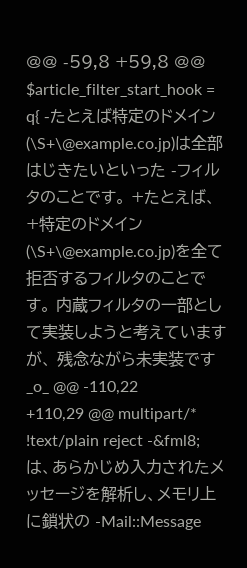@@ -59,8 +59,8 @@ $article_filter_start_hook = q{ -たとえば特定のドメイン(\S+\@example.co.jp)は全部はじきたいといった -フィルタのことです。 +たとえば、 +特定のドメイン(\S+\@example.co.jp)を全て拒否するフィルタのことです。 内蔵フィルタの一部として実装しようと考えていますが、 残念ながら未実装です _o_ @@ -110,22 +110,29 @@ multipart/* !text/plain reject -&fml8; は、あらかじめ入力されたメッセージを解析し、メモリ上に鎖状の -Mail::Message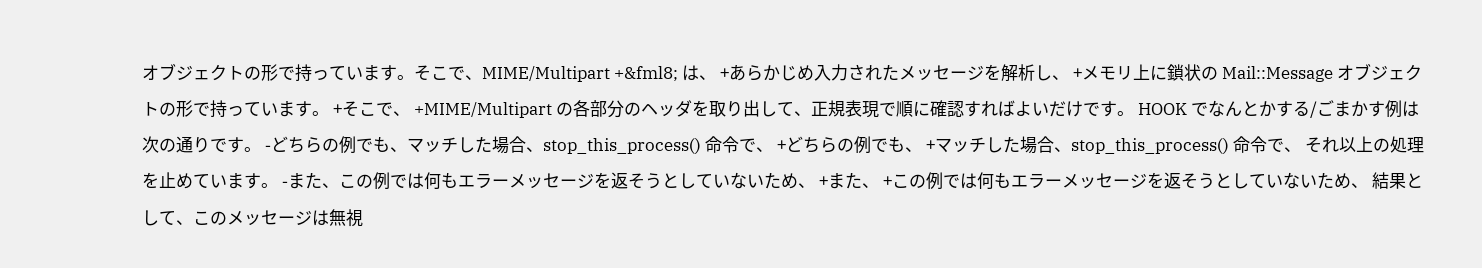オブジェクトの形で持っています。そこで、MIME/Multipart +&fml8; は、 +あらかじめ入力されたメッセージを解析し、 +メモリ上に鎖状の Mail::Message オブジェクトの形で持っています。 +そこで、 +MIME/Multipart の各部分のヘッダを取り出して、正規表現で順に確認すればよいだけです。 HOOK でなんとかする/ごまかす例は次の通りです。 -どちらの例でも、マッチした場合、stop_this_process() 命令で、 +どちらの例でも、 +マッチした場合、stop_this_process() 命令で、 それ以上の処理を止めています。 -また、この例では何もエラーメッセージを返そうとしていないため、 +また、 +この例では何もエラーメッセージを返そうとしていないため、 結果として、このメッセージは無視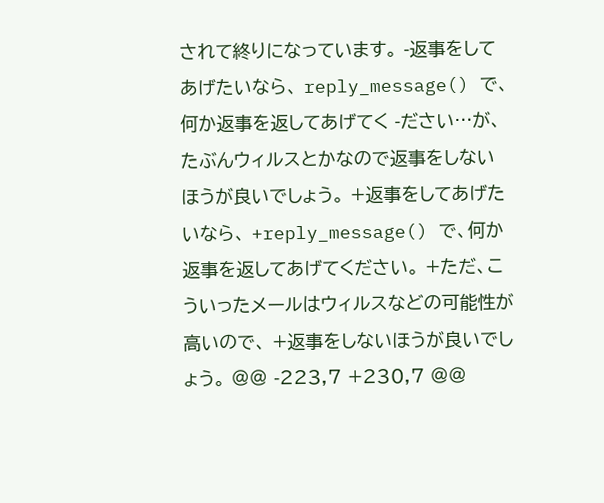されて終りになっています。 -返事をしてあげたいなら、 reply_message() で、何か返事を返してあげてく -ださい…が、たぶんウィルスとかなので返事をしないほうが良いでしょう。 +返事をしてあげたいなら、 +reply_message() で、何か返事を返してあげてください。 +ただ、こういったメールはウィルスなどの可能性が高いので、 +返事をしないほうが良いでしょう。 @@ -223,7 +230,7 @@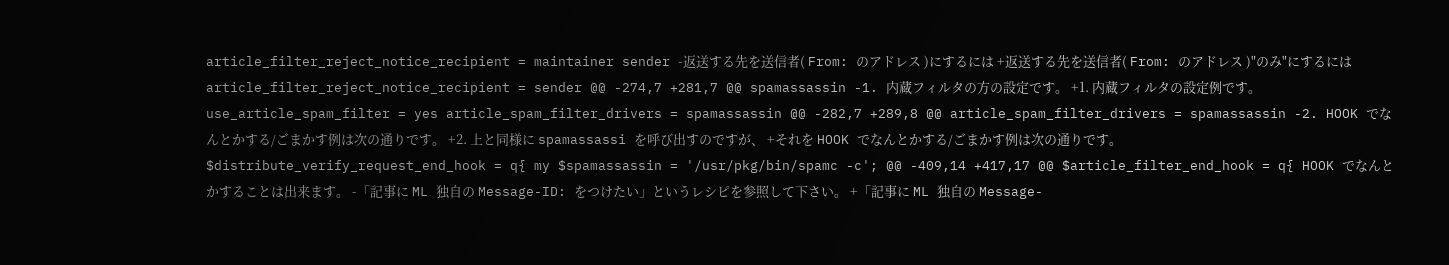article_filter_reject_notice_recipient = maintainer sender -返送する先を送信者( From: のアドレス )にするには +返送する先を送信者( From: のアドレス )"のみ"にするには article_filter_reject_notice_recipient = sender @@ -274,7 +281,7 @@ spamassassin -1. 内蔵フィルタの方の設定です。 +1. 内蔵フィルタの設定例です。 use_article_spam_filter = yes article_spam_filter_drivers = spamassassin @@ -282,7 +289,8 @@ article_spam_filter_drivers = spamassassin -2. HOOK でなんとかする/ごまかす例は次の通りです。 +2. 上と同様に spamassassi を呼び出すのですが、 +それを HOOK でなんとかする/ごまかす例は次の通りです。 $distribute_verify_request_end_hook = q{ my $spamassassin = '/usr/pkg/bin/spamc -c'; @@ -409,14 +417,17 @@ $article_filter_end_hook = q{ HOOK でなんとかすることは出来ます。 -「記事に ML 独自の Message-ID: をつけたい」というレシピを参照して下さい。 +「記事に ML 独自の Message-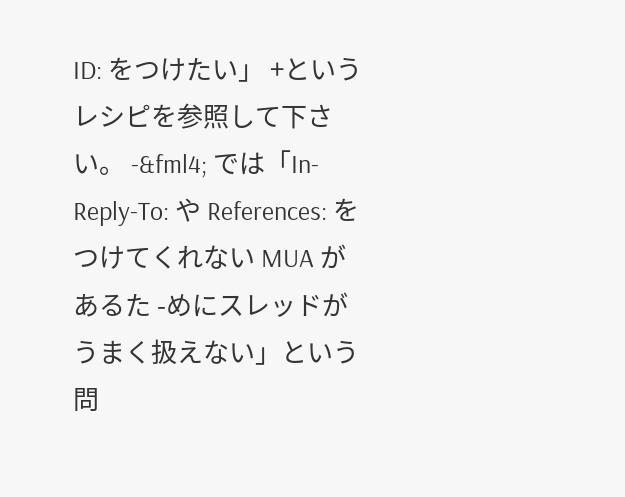ID: をつけたい」 +というレシピを参照して下さい。 -&fml4; では「In-Reply-To: や References: をつけてくれない MUA があるた -めにスレッドがうまく扱えない」という問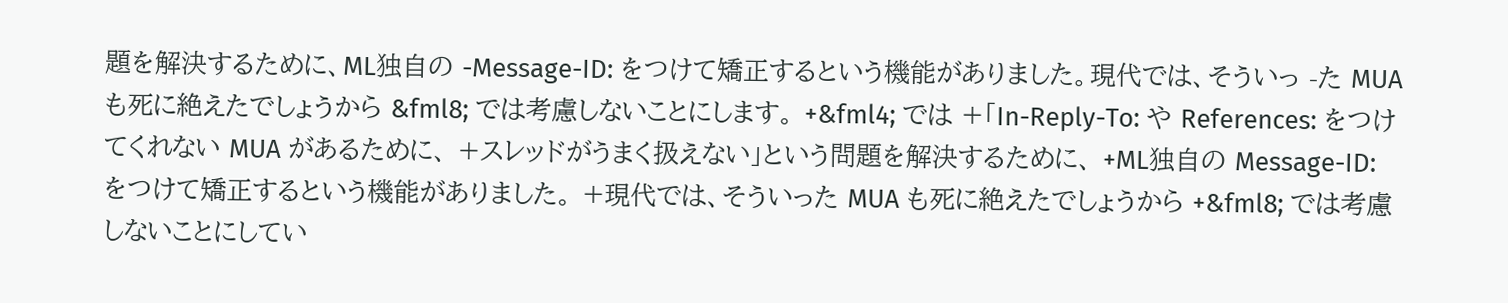題を解決するために、ML独自の -Message-ID: をつけて矯正するという機能がありました。現代では、そういっ -た MUA も死に絶えたでしょうから &fml8; では考慮しないことにします。 +&fml4; では +「In-Reply-To: や References: をつけてくれない MUA があるために、 +スレッドがうまく扱えない」という問題を解決するために、 +ML独自の Message-ID: をつけて矯正するという機能がありました。 +現代では、そういった MUA も死に絶えたでしょうから +&fml8; では考慮しないことにしてい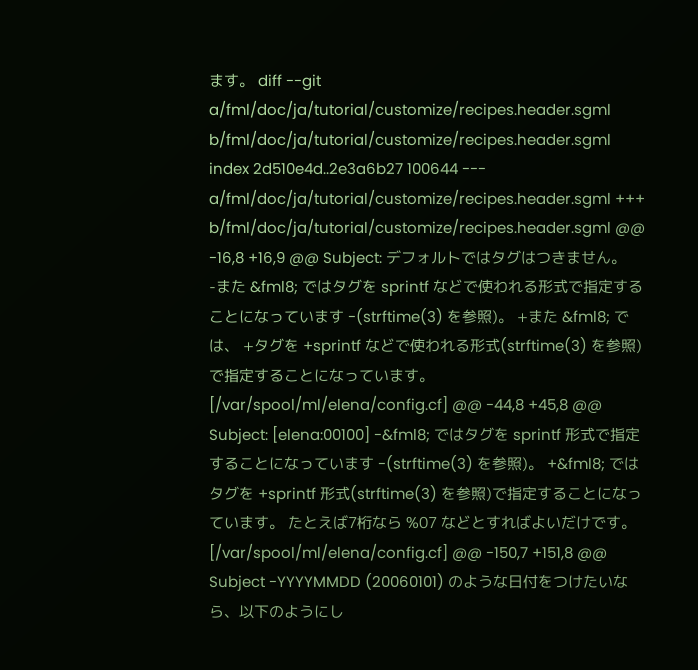ます。 diff --git a/fml/doc/ja/tutorial/customize/recipes.header.sgml b/fml/doc/ja/tutorial/customize/recipes.header.sgml index 2d510e4d..2e3a6b27 100644 --- a/fml/doc/ja/tutorial/customize/recipes.header.sgml +++ b/fml/doc/ja/tutorial/customize/recipes.header.sgml @@ -16,8 +16,9 @@ Subject: デフォルトではタグはつきません。 -また &fml8; ではタグを sprintf などで使われる形式で指定することになっています -(strftime(3) を参照)。 +また &fml8; では、 +タグを +sprintf などで使われる形式(strftime(3) を参照)で指定することになっています。 [/var/spool/ml/elena/config.cf] @@ -44,8 +45,8 @@ Subject: [elena:00100] -&fml8; ではタグを sprintf 形式で指定することになっています -(strftime(3) を参照)。 +&fml8; ではタグを +sprintf 形式(strftime(3) を参照)で指定することになっています。 たとえば7桁なら %07 などとすればよいだけです。 [/var/spool/ml/elena/config.cf] @@ -150,7 +151,8 @@ Subject -YYYYMMDD (20060101) のような日付をつけたいなら、以下のようにし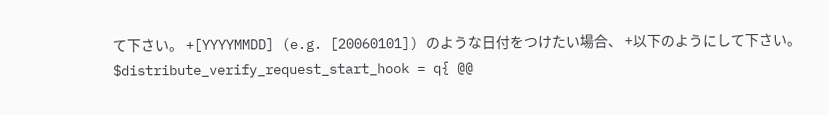て下さい。 +[YYYYMMDD] (e.g. [20060101]) のような日付をつけたい場合、 +以下のようにして下さい。 $distribute_verify_request_start_hook = q{ @@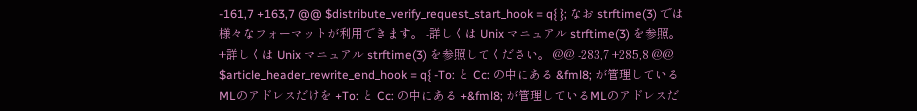-161,7 +163,7 @@ $distribute_verify_request_start_hook = q{ }; なお strftime(3) では様々なフォーマットが利用できます。 -詳しくは Unix マニュアル strftime(3) を参照。 +詳しくは Unix マニュアル strftime(3) を参照してください。 @@ -283,7 +285,8 @@ $article_header_rewrite_end_hook = q{ -To: と Cc: の中にある &fml8; が管理しているMLのアドレスだけを +To: と Cc: の中にある +&fml8; が管理しているMLのアドレスだ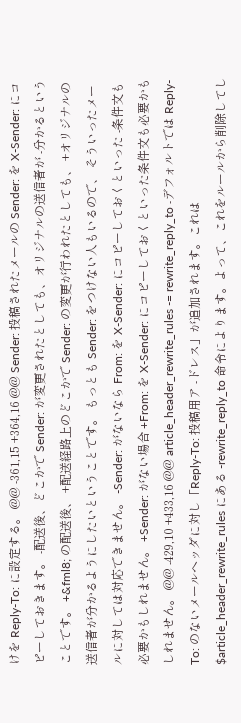けを Reply-To: に設定する。 @@ -361,15 +364,16 @@ Sender: 投稿されたメールの Sender: を X-Sender: にコピーしておきます。 -配送後、どこかで Sender: が変更されたとしても、オリジナルの送信者が -分かるということです。 +&fml8; の配送後、 +配送経路上のどこかで Sender: の変更が行われたとしても、 +オリジナルの送信者が分かるようにしたいということです。 もっとも Sender: をつけない人もいるので、 そういったメールに対しては対応できません。 -Sender: がないなら From: を X-Sender: にコピーしておくといった -条件文も必要かもしれません。 +Sender: がない場合 +From: を X-Sender: にコピーしておくといった条件文も必要かもしれません。 @@ -429,10 +433,16 @@ article_header_rewrite_rules -= rewrite_reply_to -デフォルトでは Reply-To: のないメールヘッダに対し「Reply-To: 投稿用ア -ドレス」が追加されます。これは $article_header_rewrite_rules にある -rewrite_reply_to 命令によります。よって、これをルールから削除してし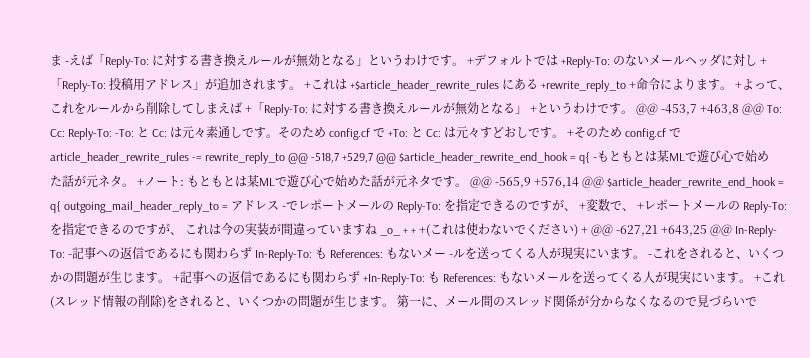ま -えば「Reply-To: に対する書き換えルールが無効となる」というわけです。 +デフォルトでは +Reply-To: のないメールヘッダに対し +「Reply-To: 投稿用アドレス」が追加されます。 +これは +$article_header_rewrite_rules にある +rewrite_reply_to +命令によります。 +よって、これをルールから削除してしまえば +「Reply-To: に対する書き換えルールが無効となる」 +というわけです。 @@ -453,7 +463,8 @@ To: Cc: Reply-To: -To: と Cc: は元々素通しです。そのため config.cf で +To: と Cc: は元々すどおしです。 +そのため config.cf で article_header_rewrite_rules -= rewrite_reply_to @@ -518,7 +529,7 @@ $article_header_rewrite_end_hook = q{ -もともとは某MLで遊び心で始めた話が元ネタ。 +ノート: もともとは某MLで遊び心で始めた話が元ネタです。 @@ -565,9 +576,14 @@ $article_header_rewrite_end_hook = q{ outgoing_mail_header_reply_to = アドレス -でレポートメールの Reply-To: を指定できるのですが、 +変数で、 +レポートメールの Reply-To: を指定できるのですが、 これは今の実装が間違っていますね _o_ + + +(これは使わないでください) + @@ -627,21 +643,25 @@ In-Reply-To: -記事への返信であるにも関わらず In-Reply-To: も References: もないメー -ルを送ってくる人が現実にいます。 -これをされると、いくつかの問題が生じます。 +記事への返信であるにも関わらず +In-Reply-To: も References: もないメールを送ってくる人が現実にいます。 +これ(スレッド情報の削除)をされると、いくつかの問題が生じます。 第一に、メール間のスレッド関係が分からなくなるので見づらいで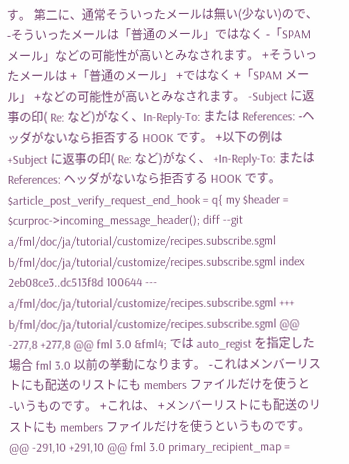す。 第二に、通常そういったメールは無い(少ない)ので、 -そういったメールは「普通のメール」ではなく -「SPAM メール」などの可能性が高いとみなされます。 +そういったメールは +「普通のメール」 +ではなく +「SPAM メール」 +などの可能性が高いとみなされます。 -Subject に返事の印( Re: など)がなく、In-Reply-To: または References: -ヘッダがないなら拒否する HOOK です。 +以下の例は +Subject に返事の印( Re: など)がなく、 +In-Reply-To: または References: ヘッダがないなら拒否する HOOK です。 $article_post_verify_request_end_hook = q{ my $header = $curproc->incoming_message_header(); diff --git a/fml/doc/ja/tutorial/customize/recipes.subscribe.sgml b/fml/doc/ja/tutorial/customize/recipes.subscribe.sgml index 2eb08ce3..dc513f8d 100644 --- a/fml/doc/ja/tutorial/customize/recipes.subscribe.sgml +++ b/fml/doc/ja/tutorial/customize/recipes.subscribe.sgml @@ -277,8 +277,8 @@ fml 3.0 &fml4; では auto_regist を指定した場合 fml 3.0 以前の挙動になります。 -これはメンバーリストにも配送のリストにも members ファイルだけを使うと -いうものです。 +これは、 +メンバーリストにも配送のリストにも members ファイルだけを使うというものです。 @@ -291,10 +291,10 @@ fml 3.0 primary_recipient_map =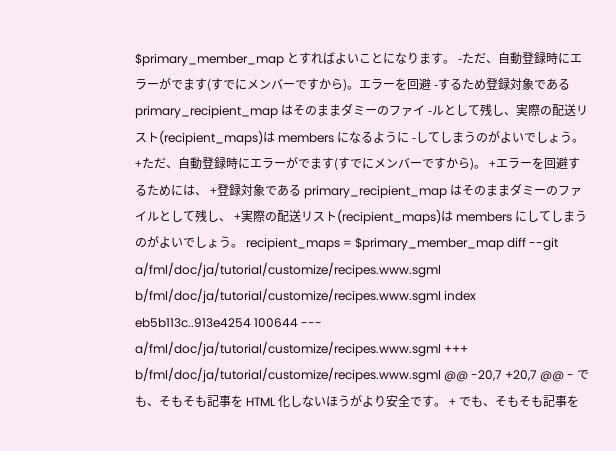$primary_member_map とすればよいことになります。 -ただ、自動登録時にエラーがでます(すでにメンバーですから)。エラーを回避 -するため登録対象である primary_recipient_map はそのままダミーのファイ -ルとして残し、実際の配送リスト(recipient_maps)は members になるように -してしまうのがよいでしょう。 +ただ、自動登録時にエラーがでます(すでにメンバーですから)。 +エラーを回避するためには、 +登録対象である primary_recipient_map はそのままダミーのファイルとして残し、 +実際の配送リスト(recipient_maps)は members にしてしまうのがよいでしょう。 recipient_maps = $primary_member_map diff --git a/fml/doc/ja/tutorial/customize/recipes.www.sgml b/fml/doc/ja/tutorial/customize/recipes.www.sgml index eb5b113c..913e4254 100644 --- a/fml/doc/ja/tutorial/customize/recipes.www.sgml +++ b/fml/doc/ja/tutorial/customize/recipes.www.sgml @@ -20,7 +20,7 @@ - でも、そもそも記事を HTML 化しないほうがより安全です。 + でも、そもそも記事を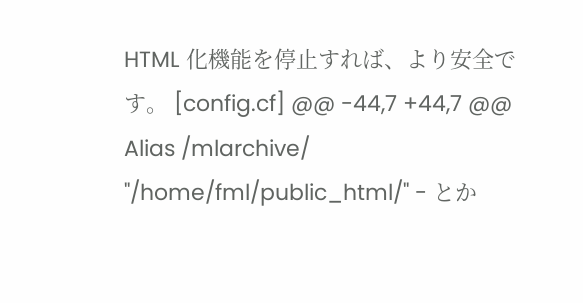HTML 化機能を停止すれば、より安全です。 [config.cf] @@ -44,7 +44,7 @@ Alias /mlarchive/ "/home/fml/public_html/" - とか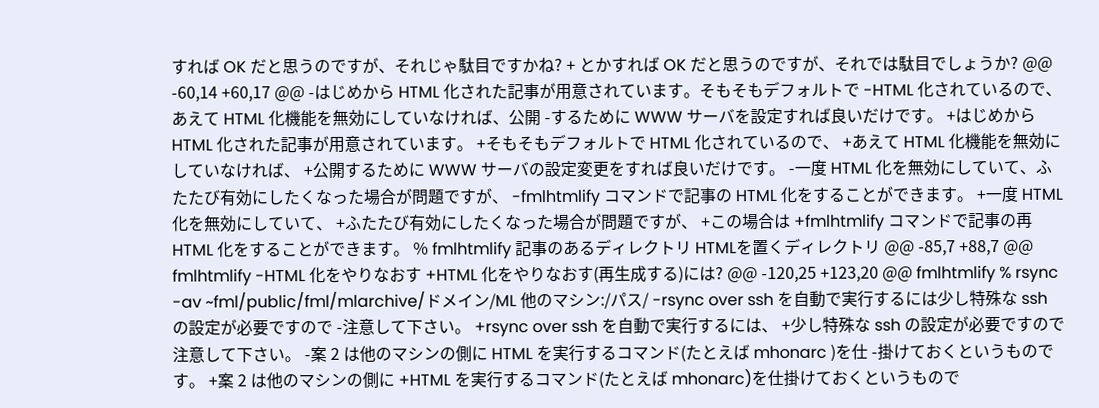すれば OK だと思うのですが、それじゃ駄目ですかね? + とかすれば OK だと思うのですが、それでは駄目でしょうか? @@ -60,14 +60,17 @@ -はじめから HTML 化された記事が用意されています。そもそもデフォルトで -HTML 化されているので、あえて HTML 化機能を無効にしていなければ、公開 -するために WWW サーバを設定すれば良いだけです。 +はじめから HTML 化された記事が用意されています。 +そもそもデフォルトで HTML 化されているので、 +あえて HTML 化機能を無効にしていなければ、 +公開するために WWW サーバの設定変更をすれば良いだけです。 -一度 HTML 化を無効にしていて、ふたたび有効にしたくなった場合が問題ですが、 -fmlhtmlify コマンドで記事の HTML 化をすることができます。 +一度 HTML 化を無効にしていて、 +ふたたび有効にしたくなった場合が問題ですが、 +この場合は +fmlhtmlify コマンドで記事の再 HTML 化をすることができます。 % fmlhtmlify 記事のあるディレクトリ HTMLを置くディレクトリ @@ -85,7 +88,7 @@ fmlhtmlify -HTML 化をやりなおす +HTML 化をやりなおす(再生成する)には? @@ -120,25 +123,20 @@ fmlhtmlify % rsync -av ~fml/public/fml/mlarchive/ドメイン/ML 他のマシン:/パス/ -rsync over ssh を自動で実行するには少し特殊な ssh の設定が必要ですので -注意して下さい。 +rsync over ssh を自動で実行するには、 +少し特殊な ssh の設定が必要ですので注意して下さい。 -案 2 は他のマシンの側に HTML を実行するコマンド(たとえば mhonarc )を仕 -掛けておくというものです。 +案 2 は他のマシンの側に +HTML を実行するコマンド(たとえば mhonarc)を仕掛けておくというもので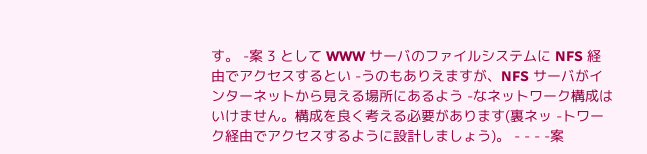す。 -案 3 として WWW サーバのファイルシステムに NFS 経由でアクセスするとい -うのもありえますが、NFS サーバがインターネットから見える場所にあるよう -なネットワーク構成はいけません。構成を良く考える必要があります(裏ネッ -トワーク経由でアクセスするように設計しましょう)。 - - - -案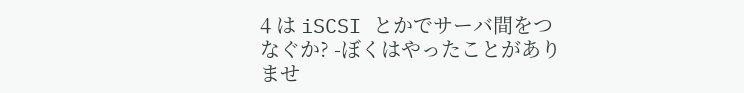4 は iSCSI とかでサーバ間をつなぐか? -ぼくはやったことがありませ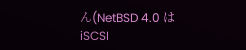ん(NetBSD 4.0 は iSCSI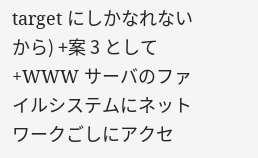target にしかなれないから) +案 3 として +WWW サーバのファイルシステムにネットワークごしにアクセ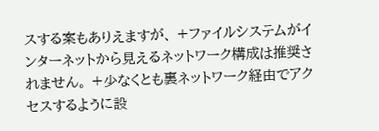スする案もありえますが、 +ファイルシステムがインターネットから見えるネットワーク構成は推奨されません。 +少なくとも裏ネットワーク経由でアクセスするように設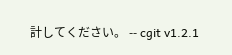計してください。 -- cgit v1.2.1